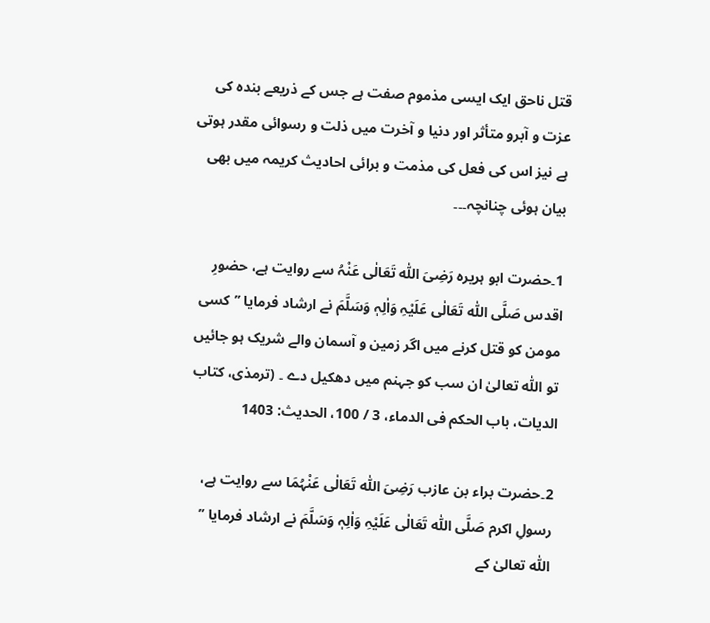قتل ناحق ایک ایسی مذموم صفت ہے جس کے ذریعے بندہ کی عزت و آبرو متأثر اور دنیا و آخرت میں ذلت و رسوائی مقدر ہوتی ہے نیز اس کی فعل کی مذمت و برائی احادیث کریمہ میں بھی بیان ہوئی چنانچہ۔۔۔

1۔حضرت ابو ہریرہ رَضِیَ اللّٰہ تَعَالٰی عَنْہُ سے روایت ہے، حضورِ اقدس صَلَّی اللّٰہ تَعَالٰی عَلَیْہِ وَاٰلِہٖ وَسَلَّمَ نے ارشاد فرمایا ’’کسی مومن کو قتل کرنے میں اگر زمین و آسمان والے شریک ہو جائیں تو اللّٰه تعالیٰ ان سب کو جہنم میں دھکیل دے ۔ (ترمذی، کتاب الدیات، باب الحکم فی الدماء، 3 / 100، الحدیث: 1403

2۔حضرت براء بن عازب رَضِیَ اللّٰہ تَعَالٰی عَنْہُمَا سے روایت ہے، رسولِ اکرم صَلَّی اللّٰہ تَعَالٰی عَلَیْہِ وَاٰلِہٖ وَسَلَّمَ نے ارشاد فرمایا ’’ اللّٰہ تعالیٰ کے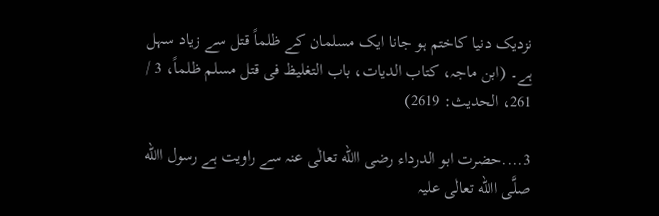نزدیک دنیا کاختم ہو جانا ایک مسلمان کے ظلماً قتل سے زیاد سہل ہے۔ (ابن ماجہ، کتاب الدیات، باب التغلیظ فی قتل مسلم ظلماً، 3 / 261، الحدیث: 2619)

3....حضرت ابو الدرداء رضی االله تعالٰی عنہ سے راویت ہے رسول االله صلَّی االله تعالٰی علیہ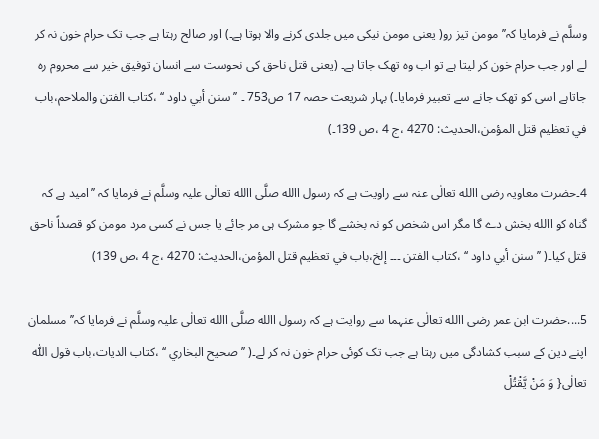وسلَّم نے فرمایا کہ’’مومن تیز رو( یعنی مومن نیکی میں جلدی کرنے والا ہوتا ہے۔) اور صالح رہتا ہے جب تک حرام خون نہ کر لے اور جب حرام خون کر لیتا ہے تو اب وہ تھک جاتا ہے۔ (یعنی قتل ناحق کی نحوست سے انسان توفیق خیر سے محروم رہ جاتاہے اسی کو تھک جانے سے تعبیر فرمایا۔) بہار شریعت حصہ 17 ص753 ۔ ’’ سنن أبي داود ‘‘ ،کتاب الفتن والملاحم،باب في تعظیم قتل المؤمن،الحدیث: 4270 ،ج 4 ،ص 139۔)

4۔حضرت معاویہ رضی االله تعالٰی عنہ سے راویت ہے کہ رسول االله صلَّی االله تعالٰی علیہ وسلَّم نے فرمایا کہ ’’امید ہے کہ گناہ کو االله بخش دے گا مگر اس شخص کو نہ بخشے گا جو مشرک ہی مر جائے یا جس نے کسی مرد مومن کو قصداً ناحق قتل کیا۔( ’’ سنن أبي داود ‘‘ ،کتاب الفتن ۔۔۔ إلخ،باب في تعظیم قتل المؤمن،الحدیث: 4270 ،ج 4 ،ص 139)

5....حضرت ابن عمر رضی االله تعالٰی عنہما سے روایت ہے کہ رسول االله صلَّی االله تعالٰی علیہ وسلَّم نے فرمایا کہ’’ مسلمان اپنے دین کے سبب کشادگی میں رہتا ہے جب تک کوئی حرام خون نہ کر لے۔( ’’ صحیح البخاري ‘‘ ،کتاب الدیات،باب قول اللّٰہ تعالٰی{ وَ مَنْ یَّقْتُلْ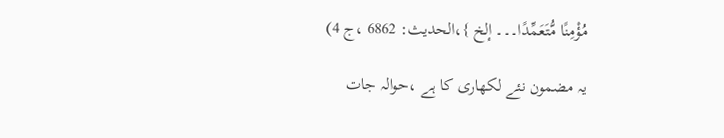مُؤْمِنًا مُّتَعَمِّدًا۔۔۔ إلخ }،الحدیث: 6862 ،ج 4)

یہ مضمون نئے لکھاری کا ہے ،حوالہ جات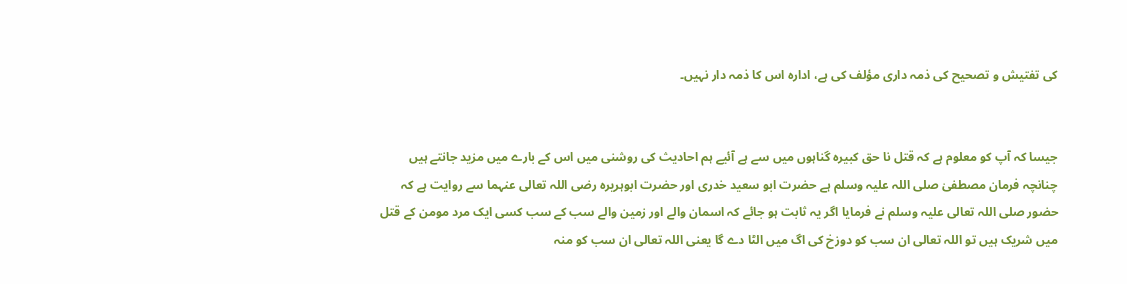کی تفتیش و تصحیح کی ذمہ داری مؤلف کی ہے، ادارہ اس کا ذمہ دار نہیں۔


جیسا کہ آپ کو معلوم ہے کہ قتل نا حق کبیرہ گناہوں میں سے ہے آئیے ہم احادیث کی روشنی میں اس کے بارے میں مزید جانتے ہیں چنانچہ فرمان مصطفیٰ صلی اللہ علیہ وسلم ہے حضرت ابو سعید خدری اور حضرت ابوہریرہ رضی اللہ تعالی عنہما سے روایت ہے کہ حضور صلی اللہ تعالی علیہ وسلم نے فرمایا اگر یہ ثابت ہو جائے کہ اسمان والے اور زمین والے سب کے سب کسی ایک مرد مومن کے قتل میں شریک ہیں تو اللہ تعالی ان سب کو دوزخ کی اگ میں الٹا دے گا یعنی اللہ تعالی ان سب کو منہ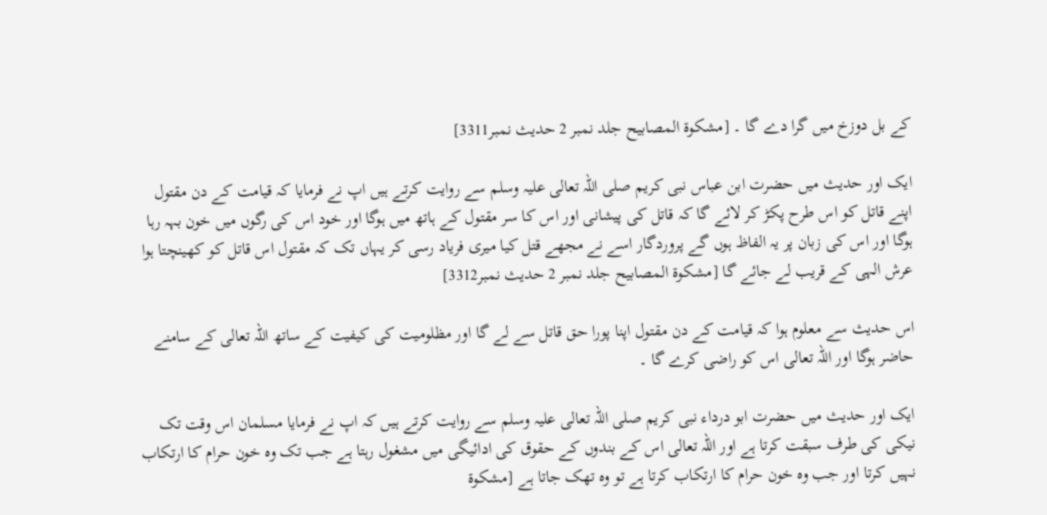کے بل دوزخ میں گرا دے گا ۔ [مشکوة المصابیح جلد نمبر 2 حدیث نمبر3311]

ایک اور حدیث میں حضرت ابن عباس نبی کریم صلی اللہ تعالی علیہ وسلم سے روایت کرتے ہیں اپ نے فرمایا کہ قیامت کے دن مقتول اپنے قاتل کو اس طرح پکڑ کر لائے گا کہ قاتل کی پیشانی اور اس کا سر مقتول کے ہاتھ میں ہوگا اور خود اس کی رگوں میں خون بہہ رہا ہوگا اور اس کی زبان پر یہ الفاظ ہوں گے پروردگار اسے نے مجھے قتل کیا میری فریاد رسی کر یہاں تک کہ مقتول اس قاتل کو کھینچتا ہوا عرش الہی کے قریب لے جائے گا [مشکوة المصابیح جلد نمبر 2 حدیث نمبر3312]

اس حدیث سے معلوم ہوا کہ قیامت کے دن مقتول اپنا پورا حق قاتل سے لے گا اور مظلومیت کی کیفیت کے ساتھ اللہ تعالی کے سامنے حاضر ہوگا اور اللہ تعالی اس کو راضی کرے گا ۔

ایک اور حدیث میں حضرت ابو درداء نبی کریم صلی اللہ تعالی علیہ وسلم سے روایت کرتے ہیں کہ اپ نے فرمایا مسلمان اس وقت تک نیکی کی طرف سبقت کرتا ہے اور اللہ تعالی اس کے بندوں کے حقوق کی ادائیگی میں مشغول رہتا ہے جب تک وہ خون حرام کا ارتکاب نہیں کرتا اور جب وہ خون حرام کا ارتکاب کرتا ہے تو وہ تھک جاتا ہے [مشکوة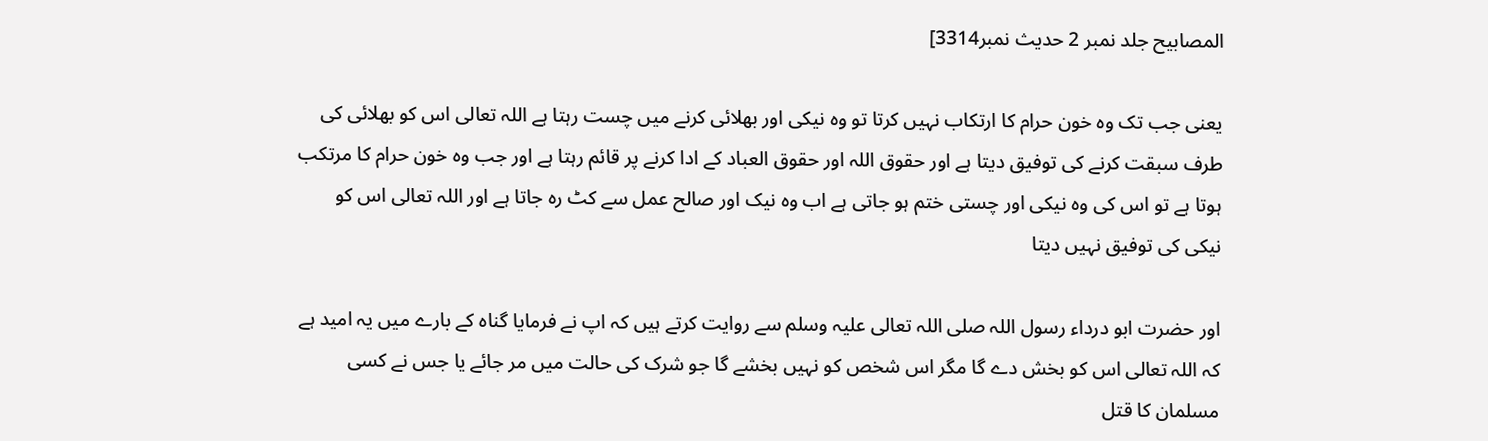المصابیح جلد نمبر 2 حدیث نمبر3314]

یعنی جب تک وہ خون حرام کا ارتکاب نہیں کرتا تو وہ نیکی اور بھلائی کرنے میں چست رہتا ہے اللہ تعالی اس کو بھلائی کی طرف سبقت کرنے کی توفیق دیتا ہے اور حقوق اللہ اور حقوق العباد کے ادا کرنے پر قائم رہتا ہے اور جب وہ خون حرام کا مرتکب ہوتا ہے تو اس کی وہ نیکی اور چستی ختم ہو جاتی ہے اب وہ نیک اور صالح عمل سے کٹ رہ جاتا ہے اور اللہ تعالی اس کو نیکی کی توفیق نہیں دیتا

اور حضرت ابو درداء رسول اللہ صلی اللہ تعالی علیہ وسلم سے روایت کرتے ہیں کہ اپ نے فرمایا گناہ کے بارے میں یہ امید ہے کہ اللہ تعالی اس کو بخش دے گا مگر اس شخص کو نہیں بخشے گا جو شرک کی حالت میں مر جائے یا جس نے کسی مسلمان کا قتل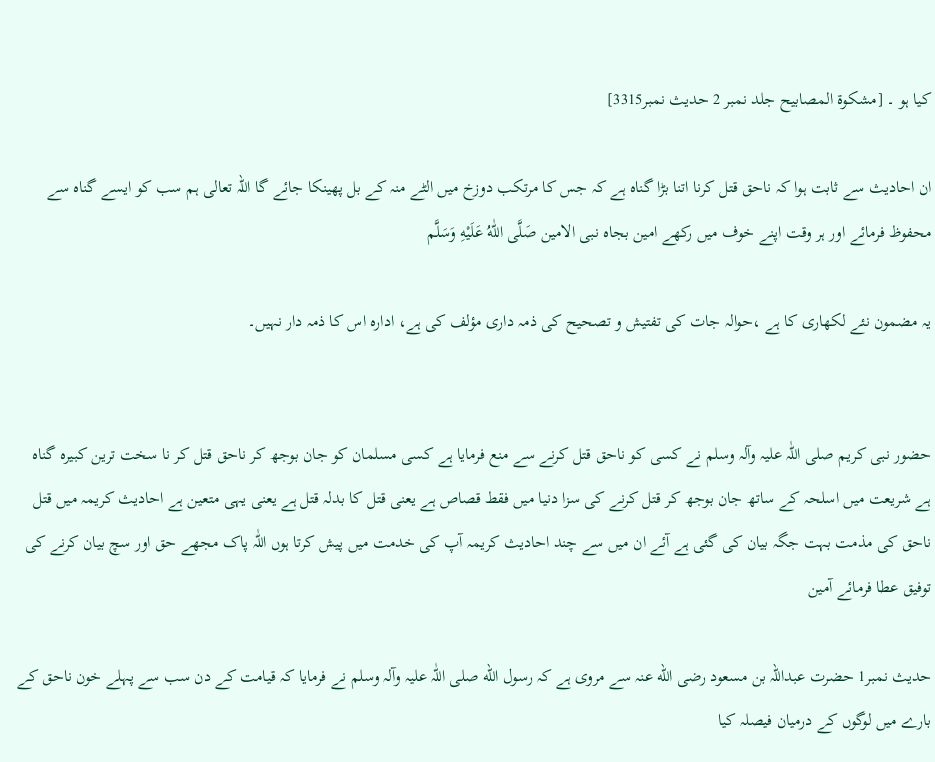کیا ہو ۔ [مشکوة المصابیح جلد نمبر 2 حدیث نمبر3315]

ان احادیث سے ثابت ہوا کہ ناحق قتل کرنا اتنا بڑا گناہ ہے کہ جس کا مرتکب دوزخ میں الٹے منہ کے بل پھینکا جائے گا اللہ تعالی ہم سب کو ایسے گناہ سے محفوظ فرمائے اور ہر وقت اپنے خوف میں رکھے امین بجاہ نبی الامین صَلَّى اللّٰهُ عَلَيْهِ وَسَلَّم

یہ مضمون نئے لکھاری کا ہے ،حوالہ جات کی تفتیش و تصحیح کی ذمہ داری مؤلف کی ہے، ادارہ اس کا ذمہ دار نہیں۔


حضور نبی کریم صلی اللّٰہ علیہ وآلہ وسلم نے کسی کو ناحق قتل کرنے سے منع فرمایا ہے کسی مسلمان کو جان بوجھ کر ناحق قتل کر نا سخت ترین کبیرہ گناہ ہے شریعت میں اسلحہ کے ساتھ جان بوجھ کر قتل کرنے کی سزا دنیا میں فقط قصاص ہے یعنی قتل کا بدلہ قتل ہے یعنی یہی متعین ہے احادیث کریمہ میں قتل ناحق کی مذمت بہت جگہ بیان کی گئی ہے آئے ان میں سے چند احادیث کریمہ آپ کی خدمت میں پیش کرتا ہوں اللّٰہ پاک مجھے حق اور سچ بیان کرنے کی توفیق عطا فرمائے آمین

حدیث نمبر1 حضرت عبداللہ بن مسعود رضى الله عنہ سے مروی ہے کہ رسول الله صلی اللّٰہ علیہ وآلہ وسلم نے فرمایا کہ قیامت کے دن سب سے پہلے خون ناحق کے بارے ميں لوگوں کے درمیان فیصلہ کیا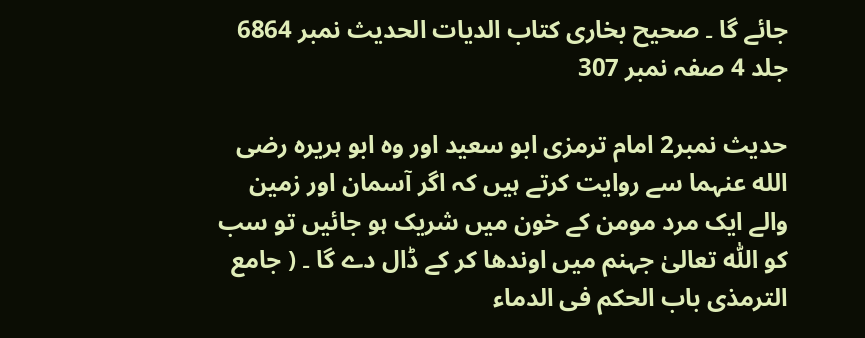جائے گا ۔ صحیح بخاری کتاب الدیات الحدیث نمبر 6864 جلد 4 صفہ نمبر 307

حدیث نمبر2 امام ترمزی ابو سعید اور وہ ابو ہریرہ رضی الله عنہما سے روایت کرتے ہیں کہ اگر آسمان اور زمین والے ایک مرد مومن کے خون میں شریک ہو جائیں تو سب کو اللّٰہ تعالیٰ جہنم میں اوندھا کر کے ڈال دے گا ۔ ( جامع الترمذی باب الحکم فی الدماء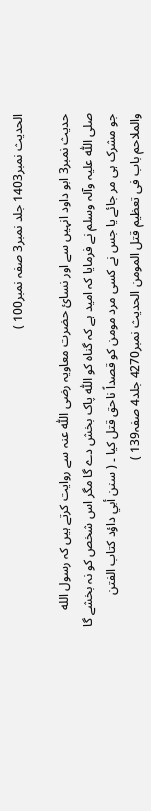الحدیث نمبر1403 جلد نمبر3 صفہ نمبر100 )

حدیث نمبر3 ابو داود انہیں سے اور نسائ حضرت معاویہ رضی اللّٰہ عنہ سے روایت کرتے ہیں کہ رسول الله صلی اللّٰہ علیہ وآلہ وسلم نے فرمایا کہ امید ہے کہ گناہ کو اللّٰہ پاک بخش دے گا مگر اس شخص کو نہ بخشے گا جو مشرک ہی مر جائے یا جس نے کسی مرد مومن کو قصداً ناحق قتل کیا ۔ ( سنن أبي داؤد کتاب الفتن والملاحم باب فی تعظیم قتل المومن الحدیث نمبر4270 جلد4 صفہ139 )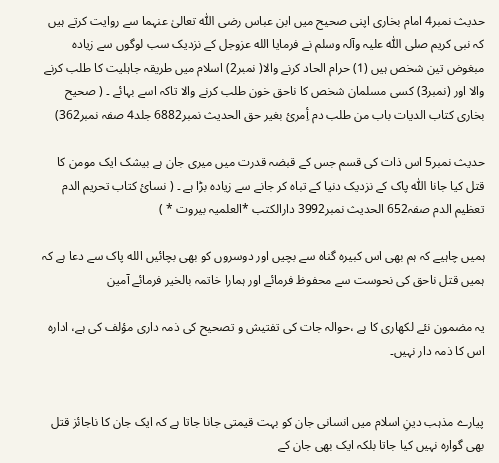حدیث نمبر4 امام بخاری اپنی صحیح میں ابن عباس رضی اللّٰہ تعالیٰ عنہما سے روایت کرتے ہیں کہ نبی کریم صلی اللّٰہ علیہ وآلہ وسلم نے فرمایا الله عزوجل کے نزدیک سب لوگوں سے زیادہ مبغوض تین شخص ہیں (1) حرام الحاد کرنے والا( نمبر2) اسلام میں طریقہ جاہلیت کا طلب کرنے والا اور (نمبر3) کسی مسلمان شخص کا ناحق خون طلب کرنے والا تاکہ اسے بہائے ۔ ( صحیح بخاری کتاب الدیات باب من طلب دم أِمرئ بغیر حق الحدیث نمبر6882 جلد4 صفہ نمبر362)

حدیث نمبر5 اس ذات کی قسم جس کے قبضہ قدرت میں میری جان ہے بیشک ایک مومن کا قتل کیا جانا اللّٰہ پاک کے نزدیک دنیا کے تباہ کر جانے سے زیادہ بڑا ہے ۔ ( نسائ کتاب تحریم الدم تعظیم الدم صفہ652 الحدیث نمبر3992 دارالکتب *العلمیہ بیروت * )

ہمیں چاہیے کہ ہم بھی اس کبیرہ گناہ سے بچیں اور دوسروں کو بھی بچائیں الله پاک سے دعا ہے کہ ہمیں قتل ناحق کی نحوست سے محفوظ فرمائے اور ہمارا خاتمہ بالخیر فرمائے آمین

یہ مضمون نئے لکھاری کا ہے ،حوالہ جات کی تفتیش و تصحیح کی ذمہ داری مؤلف کی ہے، ادارہ اس کا ذمہ دار نہیں۔


پیارے مذہب دینِ اسلام میں انسانی جان کو بہت قیمتی جانا جاتا ہے کہ ایک جان کا ناجائز قتل بھی گوارہ نہیں کیا جاتا بلکہ ایک بھی جان کے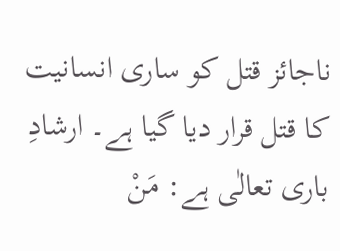ناجائز قتل کو ساری انسانیت کا قتل قرار دیا گیا ہے۔ ارشادِ باری تعالٰی ہے: مَنْ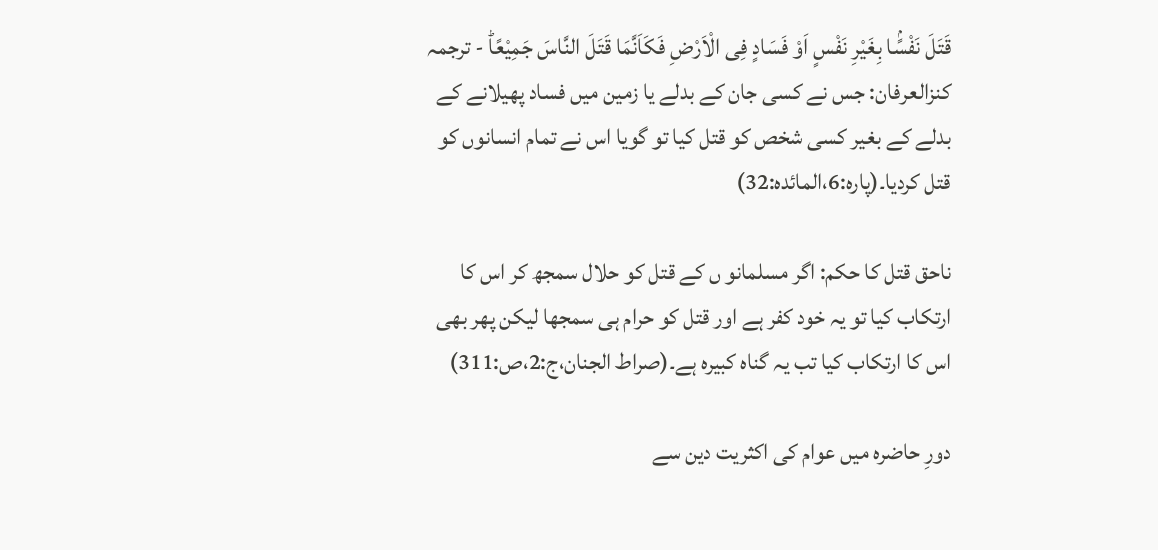قَتَلَ نَفْسًۢا بِغَیْرِ نَفْسٍ اَوْ فَسَادٍ فِی الْاَرْضِ فَكَاَنَّمَا قَتَلَ النَّاسَ جَمِیْعًاؕ - ترجمہ کنزالعرفان: جس نے کسی جان کے بدلے یا زمین میں فساد پھیلانے کے بدلے کے بغیر کسی شخص کو قتل کیا تو گویا اس نے تمام انسانوں کو قتل کردیا۔(پارہ:6،المائدہ:32)

ناحق قتل کا حکم: اگر مسلمانو ں کے قتل کو حلال سمجھ کر اس کا ارتکاب کیا تو یہ خود کفر ہے اور قتل کو حرام ہی سمجھا لیکن پھر بھی اس کا ارتکاب کیا تب یہ گناہ کبیرہ ہے۔(صراط الجنان،ج:2،ص:311)

دورِ حاضرہ میں عوام کی اکثریت دین سے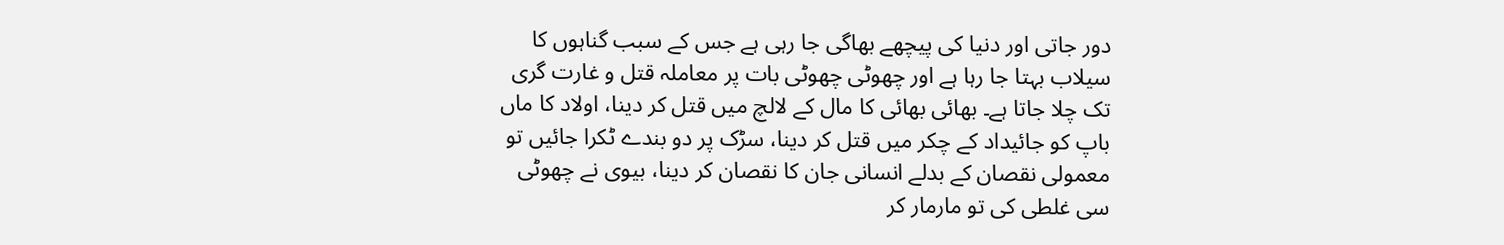دور جاتی اور دنیا کی پیچھے بھاگی جا رہی ہے جس کے سبب گناہوں کا سیلاب بہتا جا رہا ہے اور چھوٹی چھوٹی بات پر معاملہ قتل و غارت گری تک چلا جاتا ہے۔ بھائی بھائی کا مال کے لالچ میں قتل کر دینا، اولاد کا ماں باپ کو جائیداد کے چکر میں قتل کر دینا، سڑک پر دو بندے ٹکرا جائیں تو معمولی نقصان کے بدلے انسانی جان کا نقصان کر دینا، بیوی نے چھوٹی سی غلطی کی تو مارمار کر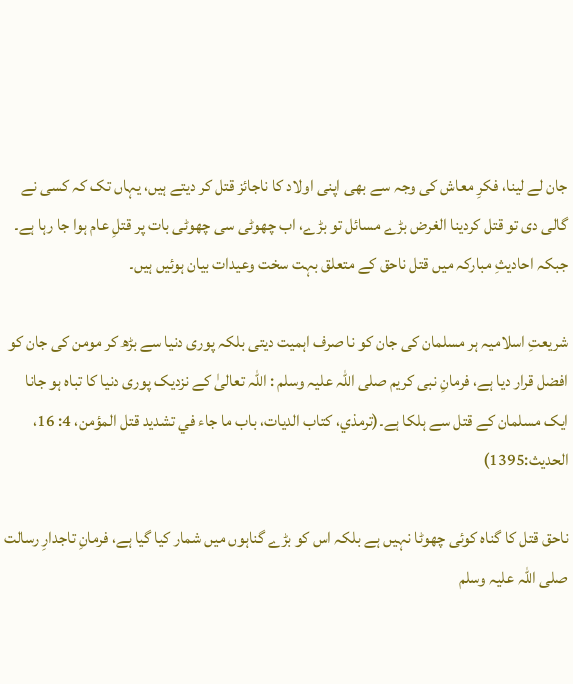جان لے لینا، فکرِ معاش کی وجہ سے بھی اپنی اولاد کا ناجائز قتل کر دیتے ہیں، یہاں تک کہ کسی نے گالی دی تو قتل کردینا الغرض بڑے مسائل تو بڑے، اب چھوٹی سی چھوٹی بات پر قتلِ عام ہوا جا رہا ہے۔ جبکہ احادیثِ مبارکہ میں قتل ناحق کے متعلق بہت سخت وعیدات بیان ہوئیں ہیں۔

شریعتِ اسلامیہ ہر مسلمان کی جان کو نا صرف اہمیت دیتی بلکہ پوری دنیا سے بڑھ کر مومن کی جان کو افضل قرار دیا ہے، فرمانِ نبی کریم صلی اللہ علیہ وسلم : اللہ تعالیٰ کے نزدیک پوری دنیا کا تباہ ہو جانا ایک مسلمان کے قتل سے ہلکا ہے۔(ترمذي، کتاب الديات، باب ما جاء في تشديد قتل المؤمن، 4: 16، الحدیث:1395)

ناحق قتل کا گناہ کوئی چھوٹا نہیں ہے بلکہ اس کو بڑے گناہوں میں شمار کیا گیا ہے، فرمانِ تاجدارِ رسالت  صلی اللہ علیہ وسلم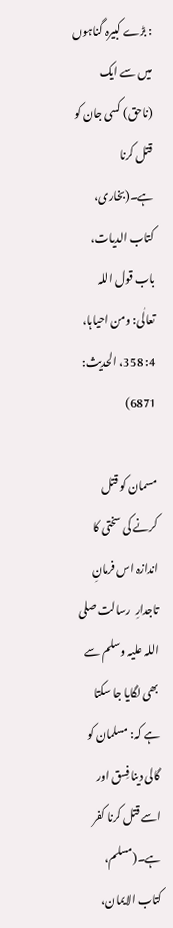: بڑے کبیرہ گناہوں میں سے ایک (ناحق) کسی جان کو قتل کرنا ہے۔(بخاری، کتاب الدیات، باب قول اللہ تعالٰی: ومن احیاہا، 4: 358، الحدیث: 6871)

مسمان کو قتل کرنے کی سختی کا اندازہ اس فرمانِ تاجدارِ  رسالت صلی اللہ علیہ وسلم سے بھی لگایا جا سکتا ہے کہ: مسلمان کو گالی دینا فِسق اور اسے قتل کرنا کفر ہے۔(مسلم، کتاب الایمان،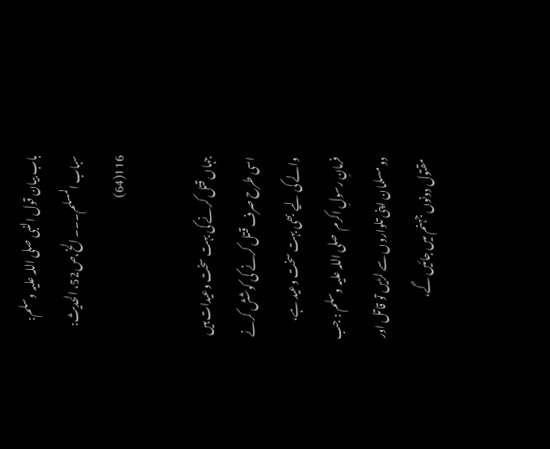باب بیان قول النبی صلی اللہ علیہ وسلم: سباب المسلم۔۔۔ الخ،ص52، الحدیث: 116(64)

جہاں قتل کرنے کی بہت سخت وعیدات ہیں اسی طرح صرف قتل کرنے کی کوشش کرنے والے کی لیے بھی بہت سخت وعید ہے، فرمانِ رسولِ اکرم  صلی اللہ علیہ وسلم : جب دو مسلمان اپنی تلواروں سے لڑیں تو قاتل اور مقتول دونوں جہنم میں جائیں گے،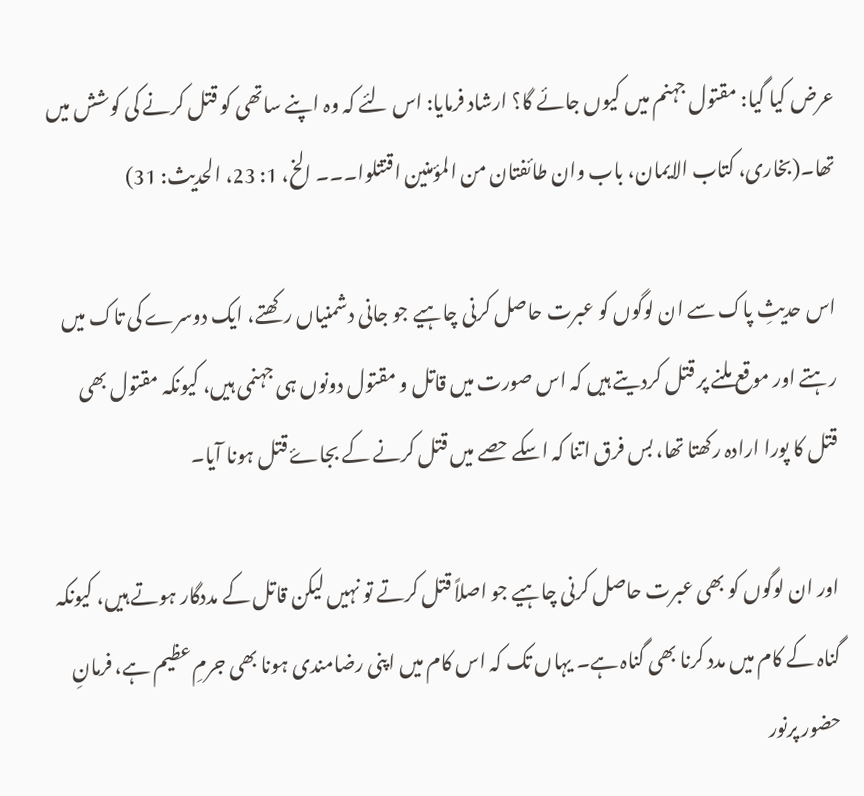عرض کیا گیا: مقتول جہنم میں کیوں جائے گا؟ ارشاد فرمایا: اس لئے کہ وہ اپنے ساتھی کو قتل کرنے کی کوشش میں تھا۔(بخاری، کتاب الایمان، باب وان طائفتان من المؤمنین اقتتلوا۔۔۔ الخ، 1: 23، الحدیث: 31)

اس حدیثِ پاک سے ان لوگوں کو عبرت حاصل کرنی چاہیے جو جانی دشمنیاں رکھتے، ایک دوسرے کی تاک میں رہتے اور موقع ملنے پر قتل کردیتے ہیں کہ اس صورت میں قاتل و مقتول دونوں ہی جہنمی ہیں، کیونکہ مقتول بھی قتل کا پورا ارادہ رکھتا تھا، بس فرق اتنا کہ اسکے حصے میں قتل کرنے کے بجاۓ قتل ہونا آیا۔

اور ان لوگوں کو بھی عبرت حاصل کرنی چاہیے جو اصلاً قتل کرتے تو نہیں لیکن قاتل کے مددگار ہوتے ہیں، کیونکہ گناہ کے کام میں مدد کرنا بھی گناہ ہے۔ یہاں تک کہ اس کام میں اپنی رضامندی ہونا بھی جرمِ عظیم ہے، فرمانِ حضور پرنور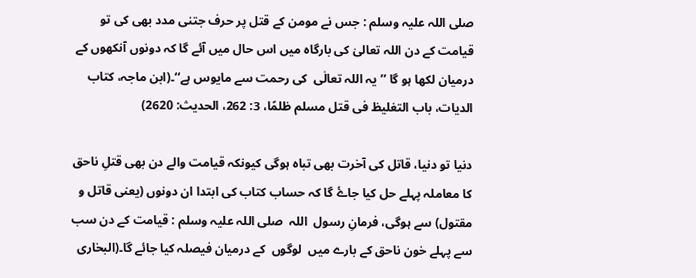صلی اللہ علیہ وسلم : جس نے مومن کے قتل پر حرف جتنی مدد بھی کی تو قیامت کے دن اللہ تعالیٰ کی بارگاہ میں اس حال میں آئے گا کہ دونوں آنکھوں کے درمیان لکھا ہو گا ’’یہ اللہ تعالٰی  کی رحمت سے مایوس ہے‘‘۔(ابن ماجہ، کتاب الدیات، باب التغلیظ فی قتل مسلم ظلمًا، 3: 262، الحدیث: 2620)

دنیا تو دنیا، قاتل کی آخرت بھی تباہ ہوگی کیونکہ قیامت والے دن بھی قتلِ ناحق کا معاملہ پہلے حل کیا جاۓ گا کہ حساب کتاب کی ابتدا ان دونوں (یعنی قاتل و مقتول) سے ہوگی، فرمانِ رسول  اللہ  صلی اللہ علیہ وسلم : قیامت کے دن سب سے پہلے خون ناحق کے بارے میں  لوگوں  کے درمیان فیصلہ کیا جائے گا۔(البخاری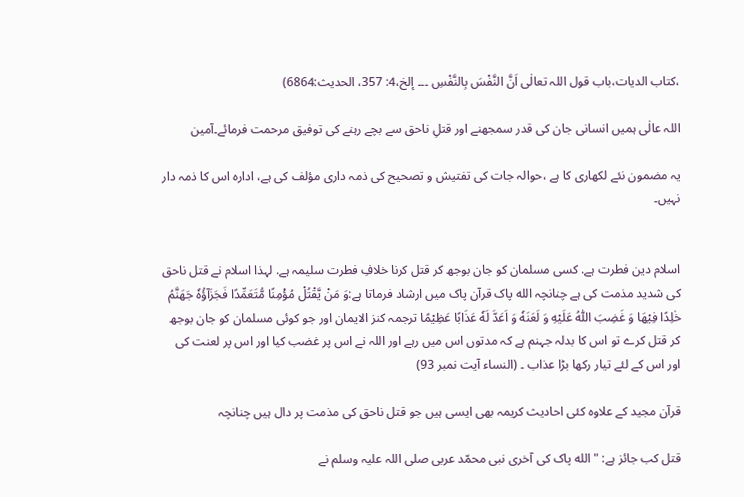،کتاب الدیات،باب قول اللہ تعالٰی اَنَّ النَّفْسَ بِالنَّفْسِ ۔۔۔ إلخ،4: 357، الحدیث:6864)

اللہ عالٰی ہمیں انسانی جان کی قدر سمجھنے اور قتلِ ناحق سے بچے رہنے کی توفیق مرحمت فرمائے۔آمین

یہ مضمون نئے لکھاری کا ہے ،حوالہ جات کی تفتیش و تصحیح کی ذمہ داری مؤلف کی ہے، ادارہ اس کا ذمہ دار نہیں۔


اسلام دین فطرت ہے. کسی مسلمان کو جان بوجھ کر قتل کرنا خلافِ فطرت سلیمہ ہے. لہذا اسلام نے قتل ناحق کی شدید مذمت کی ہے چنانچہ الله پاک قرآن پاک میں ارشاد فرماتا ہے:وَ مَنْ یَّقْتُلْ مُؤْمِنًا مُّتَعَمِّدًا فَجَزَآؤُهٗ جَهَنَّمُ خٰلِدًا فِیْهَا وَ غَضِبَ اللّٰهُ عَلَیْهِ وَ لَعَنَهٗ وَ اَعَدَّ لَهٗ عَذَابًا عَظِیْمًا ترجمہ کنز الایمان اور جو کوئی مسلمان کو جان بوجھ کر قتل کرے تو اس کا بدلہ جہنم ہے کہ مدتوں اس میں رہے اور اللہ نے اس پر غضب کیا اور اس پر لعنت کی اور اس کے لئے تیار رکھا بڑا عذاب ۔ (النساء آیت نمبر 93)

قرآن مجید کے علاوہ کئی احادیث کریمہ بھی ایسی ہیں جو قتل ناحق کی مذمت پر دال ہیں چنانچہ

قتل کب جائز ہے: " الله پاک کی آخری نبی محمّد عربی صلی اللہ علیہ وسلم نے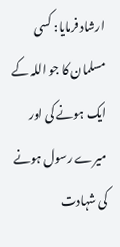ارشاد فرمایا: کسی مسلمان کا جو اللہ کے ایک ہونے کی اور میرے رسول ہونے کی شہادت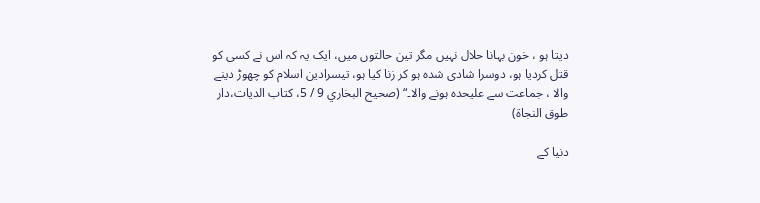دیتا ہو ، خون بہانا حلال نہیں مگر تین حالتوں میں، ایک یہ کہ اس نے کسی کو قتل کردیا ہو، دوسرا شادی شدہ ہو کر زنا کیا ہو، تیسرادین اسلام کو چھوڑ دینے والا ، جماعت سے علیحدہ ہونے والا۔“ (صحيح البخاري 9 / 5، كتاب الديات،دار طوق النجاة)

دنیا کے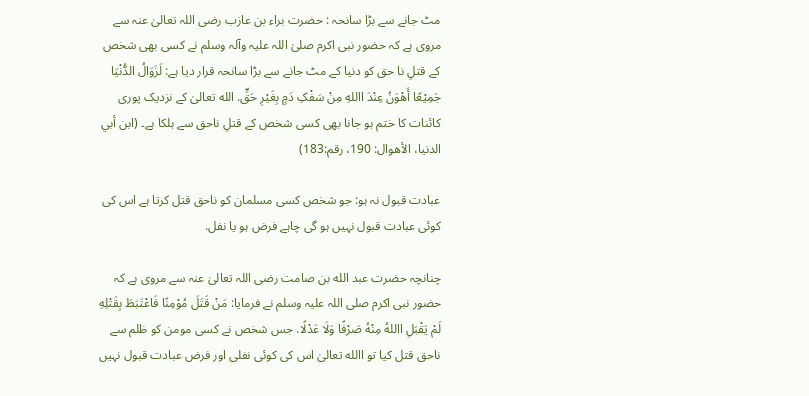مٹ جانے سے بڑا سانحہ : حضرت براء بن عازب رضی اللہ تعالیٰ عنہ سے مروی ہے کہ حضور نبی اکرم صلیٰ اللہ علیہ وآلہ وسلم نے کسی بھی شخص کے قتلِ نا حق کو دنیا کے مٹ جانے سے بڑا سانحہ قرار دیا ہے: لَزَوَالُ الدُّنْيَا جَمِيْعًا أَهْوَنُ عِنْدَ االلهِ مِنْ سَفْکِ دَمٍ بِغَيْرِ حَقٍّ. الله تعالیٰ کے نزدیک پوری کائنات کا ختم ہو جانا بھی کسی شخص کے قتلِ ناحق سے ہلکا ہے۔ (ابن أبي الدنيا، الأهوال: 190، رقم:183)

عبادت قبول نہ ہو: جو شخص کسی مسلمان کو ناحق قتل کرتا ہے اس کی کوئی عبادت قبول نہیں ہو گی چاہے فرض ہو یا نفل.

چنانچہ حضرت عبد الله بن صامت رضی اللہ تعالیٰ عنہ سے مروی ہے کہ حضور نبی اکرم صلی اللہ علیہ وسلم نے فرمایا: مَنْ قَتَلَ مُوْمِنًا فَاعْتَبَطَ بِقَتْلِهِ لَمْ يَقْبَلِ االلهُ مِنْهُ صَرْفًا وَلَا عَدْلًا. جس شخص نے کسی مومن کو ظلم سے ناحق قتل کیا تو االله تعالیٰ اس کی کوئی نفلی اور فرض عبادت قبول نہیں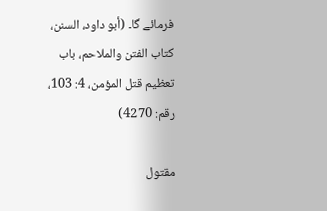فرمائے گا۔ (أبو داود، السنن، کتاب الفتن والملاحم، باب تعظيم قتل المؤمن، 4: 103، رقم: 4270)

مقتول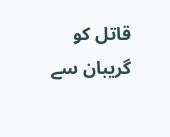قاتل کو گریبان سے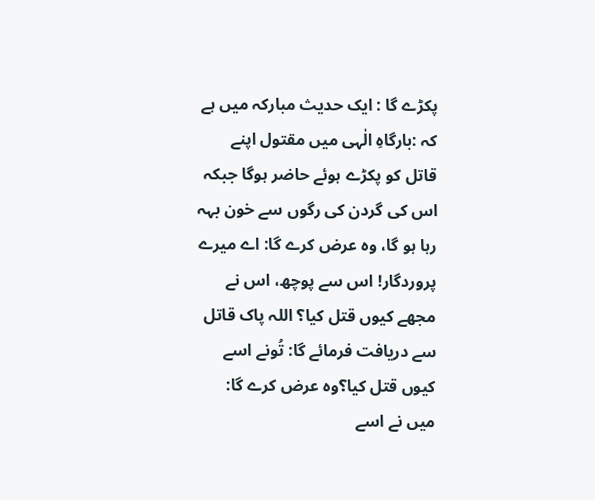پکڑے گا : ایک حدیث مبارکہ میں ہے کہ :بارگاہِ الٰہی میں مقتول اپنے قاتل کو پکڑے ہوئے حاضر ہوگا جبکہ اس کی گردن کی رگوں سے خون بہہ رہا ہو گا، وہ عرض کرے گا: اے میرے پروردگار! اس سے پوچھ، اس نے مجھے کیوں قتل کیا؟ اللہ پاک قاتل سے دریافت فرمائے گا: تُونے اسے کیوں قتل کیا؟وہ عرض کرے گا: میں نے اسے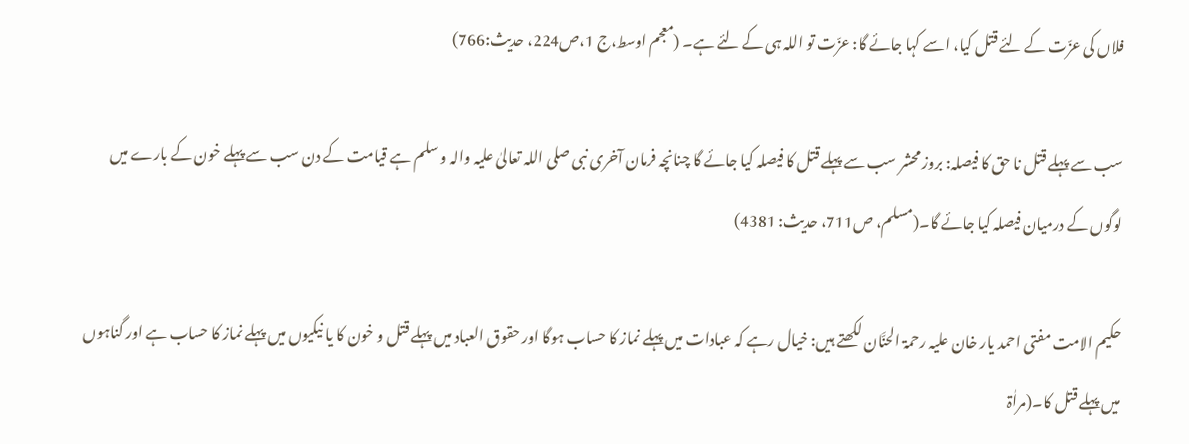فلاں کی عزّت کے لئے قتل کیا، اسے کہا جائے گا: عزّت تو اللہ ہی کے لئے ہے۔ (معجم اوسط،ج 1،ص224، حدیث:766)

سب سے پہلے قتل نا حق کا فیصلہ: بروز محشر سب سے پہلے قتل کا فیصلہ کیا جائے گا چنانچہ فرمان آخری نبی صلی اللہ تعالیٰ علیہ والہ و سلم ہے قیامت کے دن سب سے پہلے خون کے بارے میں لوگوں کے درمیان فیصلہ کیا جائے گا۔(مسلم، ص711، حدیث: 4381)

حکیم الامت مفتی احمد یار خان علیہ رحمۃ الحنَّان لکھتے ہیں: خیال رہے کہ عبادات میں پہلے نماز کا حساب ہوگا اور حقوق العباد میں پہلے قتل و خون کا یا نیکیوں میں پہلے نماز کا حساب ہے اور گناہوں میں پہلے قتل کا۔(مراٰۃ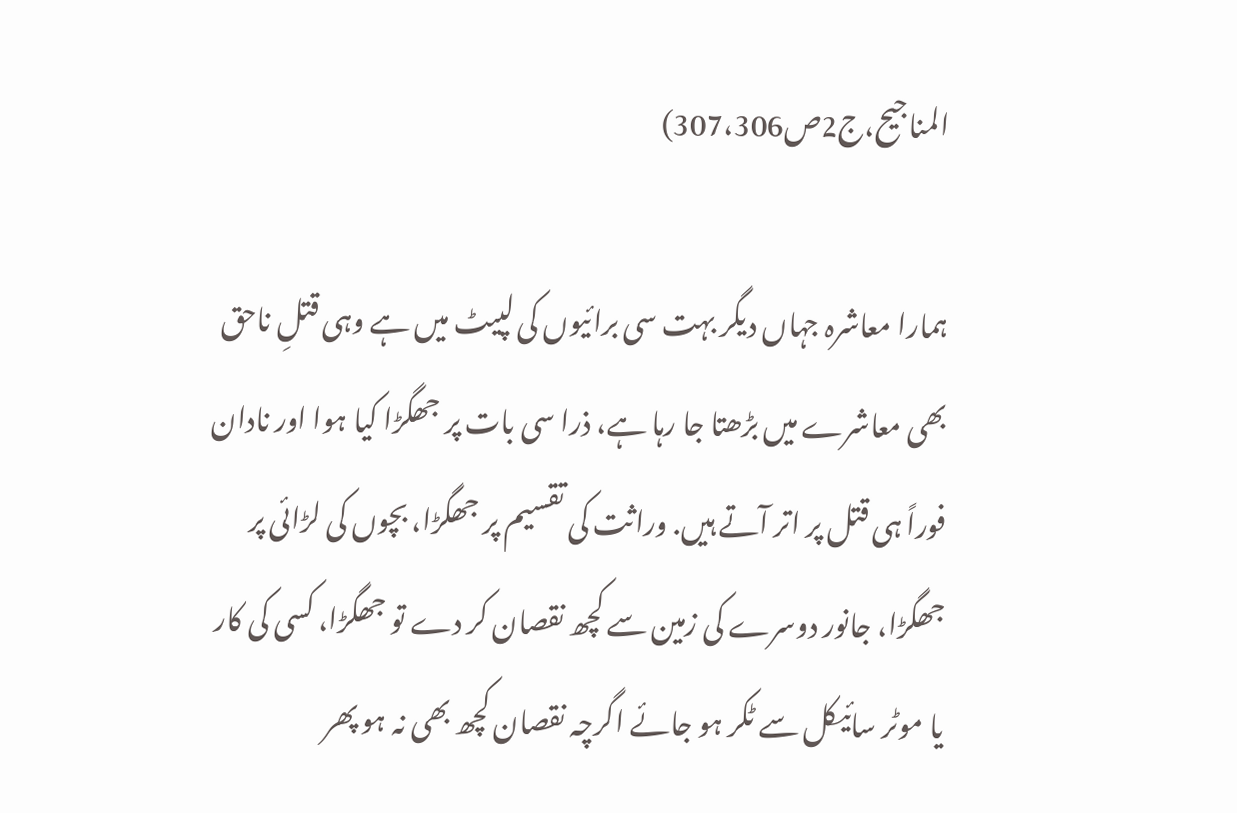المناجیح،ج2ص307،306)

ہمارا معاشرہ جہاں دیگر بہت سی برائیوں کی لپیٹ میں ہے وہی قتلِ ناحق بھی معاشرے میں بڑھتا جا رہا ہے، ذرا سی بات پر جھگڑا کیا ہوا اور نادان فوراً ہی قتل پر اتر آتے ہیں. وراثت کی تقسیم پر جھگڑا، بچوں کی لڑائی پر جھگڑا، جانور دوسرے کی زمین سے کچھ نقصان کر دے تو جھگڑا، کسی کی کار یا موٹر سائیکل سے ٹکر ہو جائے اگرچہ نقصان کچھ بھی نہ ہو پھر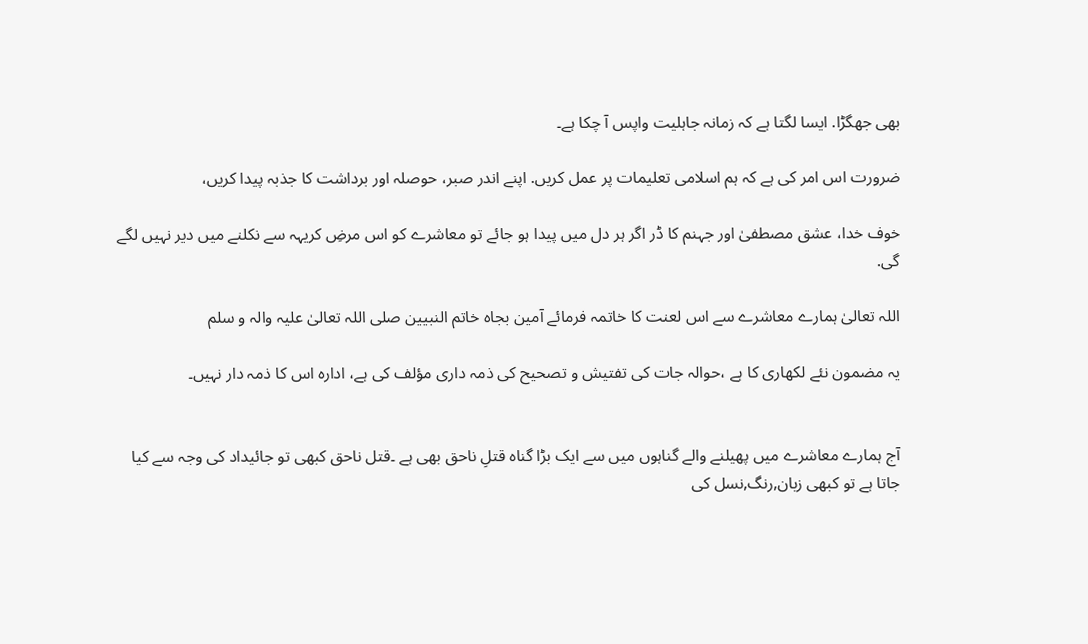بھی جھگڑا. ایسا لگتا ہے کہ زمانہ جاہلیت واپس آ چکا ہے۔

ضرورت اس امر کی ہے کہ ہم اسلامی تعلیمات پر عمل کریں. اپنے اندر صبر، حوصلہ اور برداشت کا جذبہ پیدا کریں،

خوف خدا، عشق مصطفیٰ اور جہنم کا ڈر اگر ہر دل میں پیدا ہو جائے تو معاشرے کو اس مرضِ کریہہ سے نکلنے میں دیر نہیں لگے گی.

اللہ تعالیٰ ہمارے معاشرے سے اس لعنت کا خاتمہ فرمائے آمین بجاہ خاتم النبیین صلی اللہ تعالیٰ علیہ والہ و سلم

یہ مضمون نئے لکھاری کا ہے ،حوالہ جات کی تفتیش و تصحیح کی ذمہ داری مؤلف کی ہے، ادارہ اس کا ذمہ دار نہیں۔


آج ہمارے معاشرے میں پھیلنے والے گناہوں میں سے ایک بڑا گناہ قتلِ ناحق بھی ہے ۔قتل ناحق کبھی تو جائیداد کی وجہ سے کیا جاتا ہے تو کبھی زبان,رنگ,نسل کی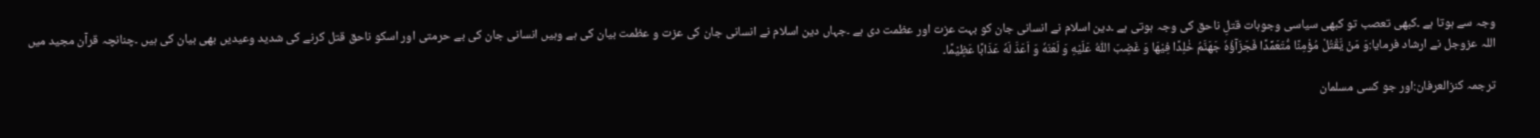وجہ سے ہوتا ہے ۔کبھی تعصب تو کبھی سیاسی وجوہات قتلِ ناحق کی وجہ ہوتی ہے ۔دین اسلام نے انسانی جان کو بہت عزت اور عظمت دی ہے ۔جہاں دین اسلام نے انسانی جان کی عزت و عظمت بیان کی ہے وہیں انسانی جان کی بے حرمتی اور اسکو ناحق قتل کرنے کی شدید وعیدیں بھی بیان کی ہیں ۔چنانچہ قرآن مجید میں اللہ عزوجل نے ارشاد فرمایا:وَ مَنْ یَّقْتُلْ مُؤْمِنًا مُّتَعَمِّدًا فَجَزَآؤُهٗ جَهَنَّمُ خٰلِدًا فِیْهَا وَ غَضِبَ اللّٰهُ عَلَیْهِ وَ لَعَنَهٗ وَ اَعَدَّ لَهٗ عَذَابًا عَظِیْمًا۔

ترجمہ کنزالعرفان:اور جو کسی مسلمان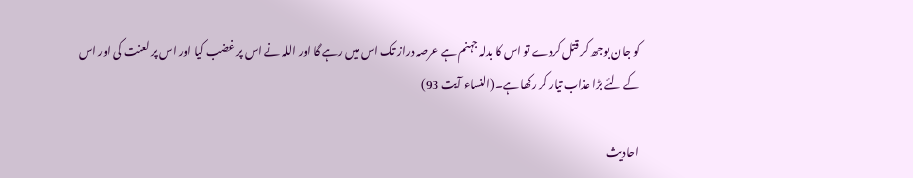کو جان بوجھ کر قتل کردے تو اس کا بدلہ جہنم ہے عرصہ دراز تک اس میں رہے گا اور اللہ نے اس پر غضب کیا اور اس پر لعنت کی اور اس کے لئے بڑا عذاب تیار کر رکھا ہے۔(النساء آیت 93)

احادیث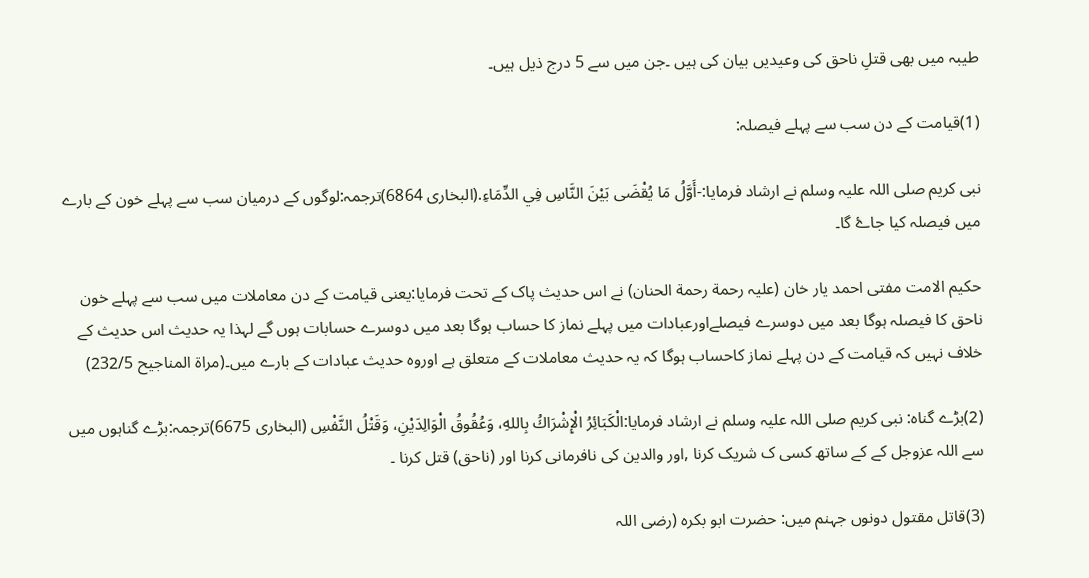طیبہ میں بھی قتلِ ناحق کی وعیدیں بیان کی ہیں ۔جن میں سے 5 درج ذیل ہیں۔

(1)قیامت کے دن سب سے پہلے فیصلہ:

نبی کریم صلی اللہ علیہ وسلم نے ارشاد فرمایا:-أَوَّلُ مَا يُقْضَى بَيْنَ النَّاسِ فِي الدِّمَاءِ.(البخاری 6864)ترجمہ:لوگوں کے درمیان سب سے پہلے خون کے بارے میں فیصلہ کیا جاۓ گا۔

حکیم الامت مفتی احمد یار خان (علیہ رحمة رحمة الحنان) نے اس حدیث پاک کے تحت فرمایا:یعنی قیامت کے دن معاملات میں سب سے پہلے خون ناحق کا فیصلہ ہوگا بعد میں دوسرے فیصلےاورعبادات میں پہلے نماز کا حساب ہوگا بعد میں دوسرے حسابات ہوں گے لہذا یہ حدیث اس حدیث کے خلاف نہیں کہ قیامت کے دن پہلے نماز کاحساب ہوگا کہ یہ حدیث معاملات کے متعلق ہے اوروہ حدیث عبادات کے بارے میں۔(مراة المناجیح 232/5)

(2)بڑے گناہ: نبی کریم صلی اللہ علیہ وسلم نے ارشاد فرمایا:الْكَبَائِرُ الْإِشْرَاكُ بِاللهِ، وَعُقُوقُ الْوَالِدَيْنِ، وَقَتْلُ النَّفْسِ (البخاری 6675)ترجمہ:بڑے گناہوں میں سے اللہ عزوجل کے کے ساتھ کسی ک شریک کرنا ,اور والدین کی نافرمانی کرنا اور (ناحق) قتل کرنا ۔

(3)قاتل مقتول دونوں جہنم میں: حضرت ابو بکرہ (رضی اللہ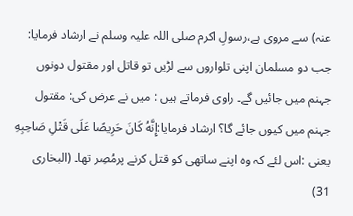عنہ) سے مروی ہے،رسولِ اکرم صلی اللہ علیہ وسلم نے ارشاد فرمایا: جب دو مسلمان اپنی تلواروں سے لڑیں تو قاتل اور مقتول دونوں جہنم میں جائیں گے۔ راوی فرماتے ہیں : میں نے عرض کی: مقتول جہنم میں کیوں جائے گا؟ ارشاد فرمایا:إِنَّهُ كَانَ حَرِيصًا عَلَى قَتْلِ صَاحِبِهِ یعنی :اس لئے کہ وہ اپنے ساتھی کو قتل کرنے پرمُصِر تھا۔ (البخاری 31)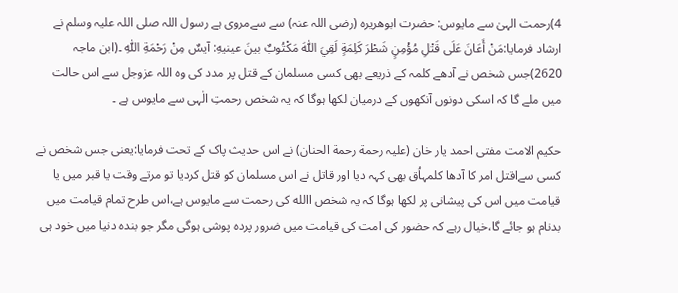4)رحمت الہیٰ سے مایوس: حضرت ابوھریرہ (رضی اللہ عنہ) سے سےمروی ہے رسول اللہ صلی اللہ علیہ وسلم نے ارشاد فرمایا:مَنْ أَعَانَ عَلَى قَتْلِ مُؤْمِنٍ شَطْرَ كَلِمَةٍ لَقِيَ اللّٰهَ مَكْتُوبٌ بينَ عينيهِ: آيسٌ مِنْ رَحْمَةِ اللّٰهِ ۔(ابن ماجہ 2620)جس شخص نے آدھے کلمہ کے ذریعے بھی کسی مسلمان کے قتل پر مدد کی وہ اللہ عزوجل سے اس حالت میں ملے گا کہ اسکی دونوں آنکھوں کے درمیان لکھا ہوگا کہ یہ شخص رحمتِ الٰہی سے مایوس ہے ۔

حکیم الامت مفتی احمد یار خان (علیہ رحمة رحمة الحنان) نے اس حدیث پاک کے تحت فرمایا:یعنی جس شخص نے کسی سےاقتل امر کا آدھا کلمہاُق بھی کہہ دیا اور قاتل نے اس مسلمان کو قتل کردیا تو مرتے وقت یا قبر میں یا قیامت میں اس کی پیشانی پر لکھا ہوگا کہ یہ شخص االله کی رحمت سے مایوس ہے،اس طرح تمام قیامت میں بدنام ہو جائے گا،خیال رہے کہ حضور کی امت کی قیامت میں ضرور پردہ پوشی ہوگی مگر جو بندہ دنیا میں خود ہی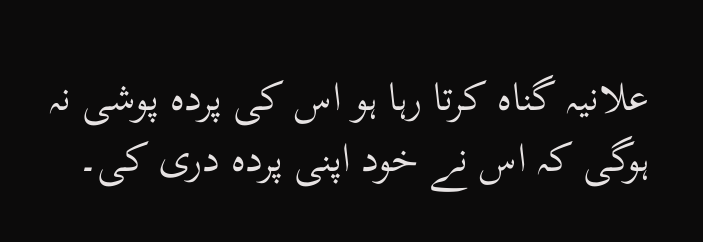علانیہ گناہ کرتا رہا ہو اس کی پردہ پوشی نہ ہوگی کہ اس نے خود اپنی پردہ دری کی۔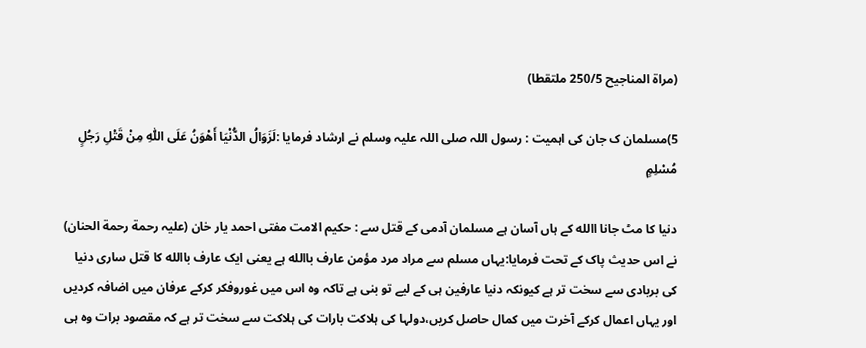(مراة المناجیح 250/5 ملتقطا)

5)مسلمان ک جان کی اہمیت : رسول اللہ صلی اللہ علیہ وسلم نے ارشاد فرمایا :لَزَوَالُ الدُّنْيَا أَهْوَنُ عَلَى اللّٰهِ مِنْ قَتْلِ رَجُلٍ مُسْلِمٍ

دنیا کا مٹ جانا االله کے ہاں آسان ہے مسلمان آدمی کے قتل سے : حکیم الامت مفتی احمد یار خان (علیہ رحمة رحمة الحنان) نے اس حدیث پاک کے تحت فرمایا:یہاں مسلم سے مراد مرد مؤمن عارف باالله ہے یعنی ایک عارف باالله کا قتل ساری دنیا کی بربادی سے سخت تر ہے کیونکہ دنیا عارفین ہی کے لیے تو بنی ہے تاکہ وہ اس میں غوروفکر کرکے عرفان میں اضافہ کردیں اور یہاں اعمال کرکے آخرت میں کمال حاصل کریں،دولہا کی ہلاکت بارات کی ہلاکت سے سخت تر ہے کہ مقصود برات وہ ہی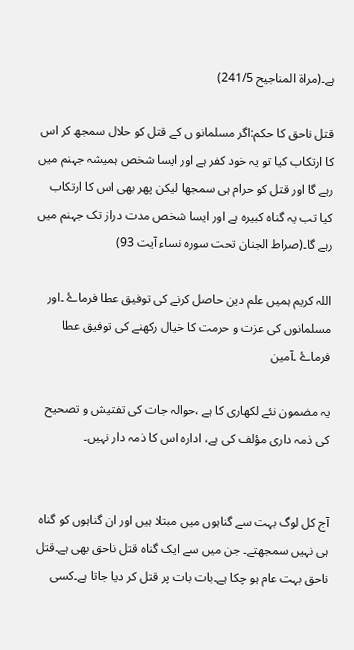ہے۔(مراة المناجیح 241/5)

قتل ناحق کا حکم:اگر مسلمانو ں کے قتل کو حلال سمجھ کر اس کا ارتکاب کیا تو یہ خود کفر ہے اور ایسا شخص ہمیشہ جہنم میں رہے گا اور قتل کو حرام ہی سمجھا لیکن پھر بھی اس کا ارتکاب کیا تب یہ گناہ کبیرہ ہے اور ایسا شخص مدت دراز تک جہنم میں رہے گا۔(صراط الجنان تحت سورہ نساء آیت 93)

اللہ کریم ہمیں علم دین حاصل کرنے کی توفیق عطا فرماۓ ۔اور مسلمانوں کی عزت و حرمت کا خیال رکھنے کی توفیق عطا فرماۓ ۔آمین

یہ مضمون نئے لکھاری کا ہے ،حوالہ جات کی تفتیش و تصحیح کی ذمہ داری مؤلف کی ہے، ادارہ اس کا ذمہ دار نہیں۔


آج کل لوگ بہت سے گناہوں میں مبتلا ہیں اور ان گناہوں کو گناہ ہی نہیں سمجھتے۔ جن میں سے ایک گناہ قتل ناحق بھی ہے۔قتل ناحق بہت عام ہو چکا ہے۔بات بات پر قتل کر دیا جاتا ہے۔کسی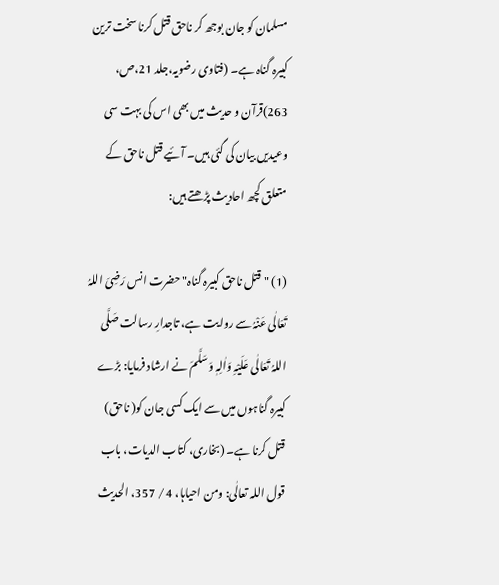مسلمان کو جان بوجھ کر ناحق قتل کرنا سخت ترین کبیرہ گناہ ہے۔ (فتاوی رضویہ،جلد 21،ص، 263)قرآن و حدیث میں بھی اس کی بہت سی وعیدیں بیان کی گئی ہیں۔ آئیے قتل ناحق کے متعلق کچھ احادیث پڑھتے ہیں:

(1) "قتل ناحق کبیرہ گناہ" حضرت انس رَضِیَ اللہُ تَعَالٰی عَنْہُ سے روایت ہے، تاجدارِ رسالت صَلَّی اللہُ تَعَالٰی عَلَیْہِ وَاٰلِہٖ وَسَلَّمَ نے ارشاد فرمایا: بڑے کبیرہ گناہوں میں سے ایک کسی جان کو( ناحق) قتل کرنا ہے۔ (بخاری، کتاب الدیات، باب قول اللہ تعالٰی: ومن احیاہا، 4 / 357، الحدیث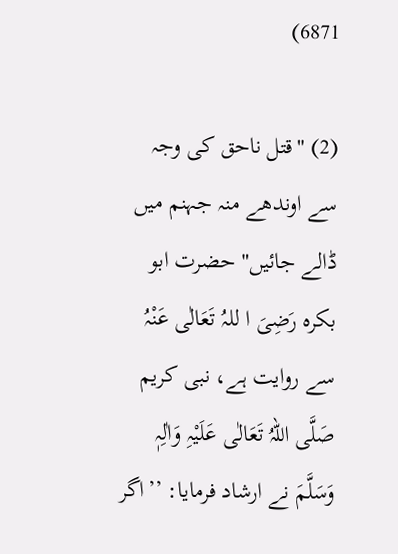6871)

(2) "قتل ناحق کی وجہ سے اوندھے منہ جہنم میں ڈالے جائیں" حضرت ابو بکرہ رَضِیَ ا للہُ تَعَالٰی عَنْہُ سے روایت ہے، نبی کریم صَلَّی اللہُ تَعَالٰی عَلَیْہِ وَاٰلِہٖ وَسَلَّمَ نے ارشاد فرمایا: ’’اگر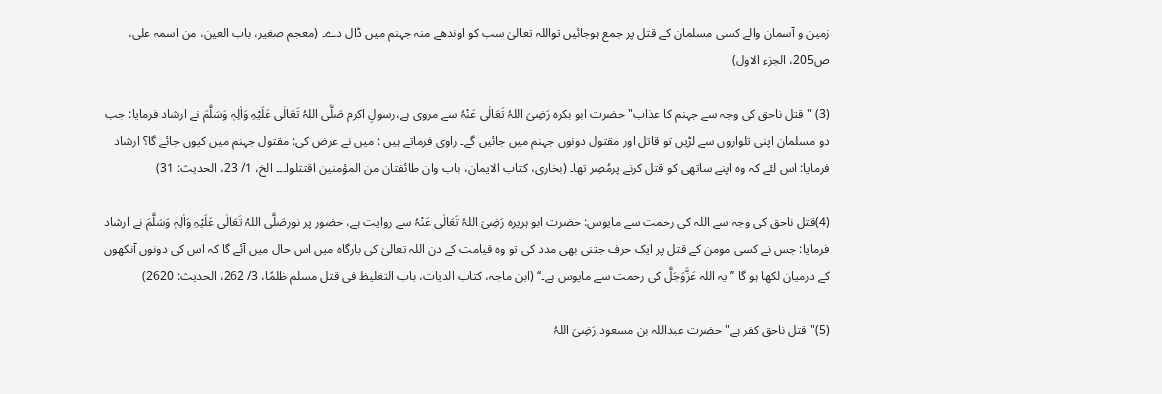زمین و آسمان والے کسی مسلمان کے قتل پر جمع ہوجائیں تواللہ تعالیٰ سب کو اوندھے منہ جہنم میں ڈال دے۔ (معجم صغیر، باب العین، من اسمہ علی، ص205، الجزء الاول)

(3) "قتل ناحق کی وجہ سے جہنم کا عذاب" حضرت ابو بکرہ رَضِیَ اللہُ تَعَالٰی عَنْہُ سے مروی ہے،رسولِ اکرم صَلَّی اللہُ تَعَالٰی عَلَیْہِ وَاٰلِہٖ وَسَلَّمَ نے ارشاد فرمایا: جب دو مسلمان اپنی تلواروں سے لڑیں تو قاتل اور مقتول دونوں جہنم میں جائیں گے۔ راوی فرماتے ہیں : میں نے عرض کی: مقتول جہنم میں کیوں جائے گا؟ ارشاد فرمایا: اس لئے کہ وہ اپنے ساتھی کو قتل کرنے پرمُصِر تھا۔ (بخاری، کتاب الایمان، باب وان طائفتان من المؤمنین اقتتلوا۔۔۔ الخ، 1/ 23، الحدیث: 31)

(4)قتل ناحق کی وجہ سے اللہ کی رحمت سے مایوس: حضرت ابو ہریرہ رَضِیَ اللہُ تَعَالٰی عَنْہُ سے روایت ہے، حضور پر نورصَلَّی اللہُ تَعَالٰی عَلَیْہِ وَاٰلِہٖ وَسَلَّمَ نے ارشاد فرمایا: جس نے کسی مومن کے قتل پر ایک حرف جتنی بھی مدد کی تو وہ قیامت کے دن اللہ تعالیٰ کی بارگاہ میں اس حال میں آئے گا کہ اس کی دونوں آنکھوں کے درمیان لکھا ہو گا ’’یہ اللہ عَزَّوَجَلَّ کی رحمت سے مایوس ہے۔‘‘ (ابن ماجہ، کتاب الدیات، باب التغلیظ فی قتل مسلم ظلمًا، 3/ 262، الحدیث: 2620)

(5)"قتل ناحق کفر ہے" حضرت عبداللہ بن مسعود رَضِیَ اللہُ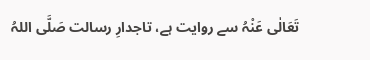تَعَالٰی عَنْہُ سے روایت ہے، تاجدارِ رسالت صَلَّی اللہُ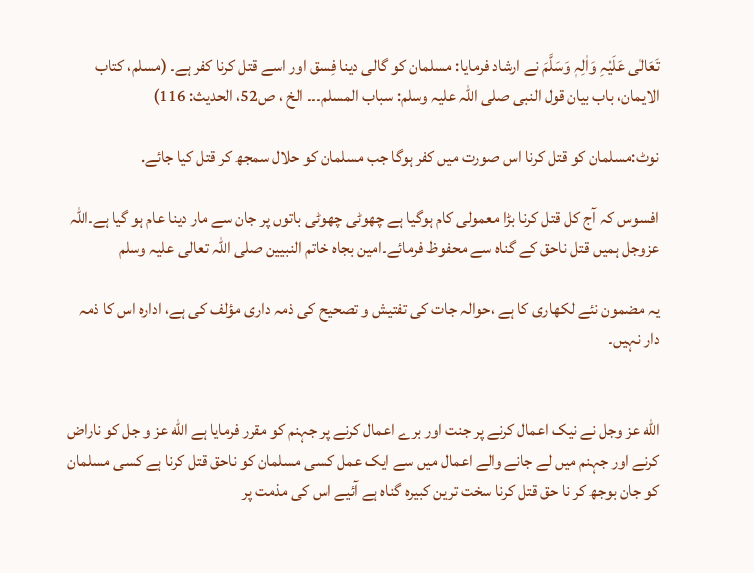تَعَالٰی عَلَیْہِ وَاٰلِہٖ وَسَلَّمَ نے ارشاد فرمایا: مسلمان کو گالی دینا فِسق اور اسے قتل کرنا کفر ہے۔ (مسلم، کتاب الایمان، باب بیان قول النبی صلی اللہ علیہ وسلم: سباب المسلم۔۔۔ الخ ، ص52، الحدیث: 116)

نوٹ:مسلمان کو قتل کرنا اس صورت میں کفر ہوگا جب مسلمان کو حلال سمجھ کر قتل کیا جائے.

افسوس کہ آج کل قتل کرنا بڑا معمولی کام ہوگیا ہے چھوٹی چھوٹی باتوں پر جان سے مار دینا عام ہو گیا ہے۔اللہ عزوجل ہمیں قتل ناحق کے گناہ سے محفوظ فرمائے۔امین بجاہ خاتم النبیین صلی اللہ تعالی علیہ وسلم

یہ مضمون نئے لکھاری کا ہے ،حوالہ جات کی تفتیش و تصحیح کی ذمہ داری مؤلف کی ہے، ادارہ اس کا ذمہ دار نہیں۔


الله عز وجل نے نیک اعمال کرنے پر جنت اور برے اعمال کرنے پر جہنم کو مقرر فرمایا ہے الله عز و جل کو ناراض کرنے اور جہنم میں لے جانے والے اعمال میں سے ایک عمل کسی مسلمان کو ناحق قتل کرنا ہے کسی مسلمان کو جان بوجھ کر نا حق قتل کرنا سخت ترین کبیرہ گناہ ہے آئیے اس کی مذمت پر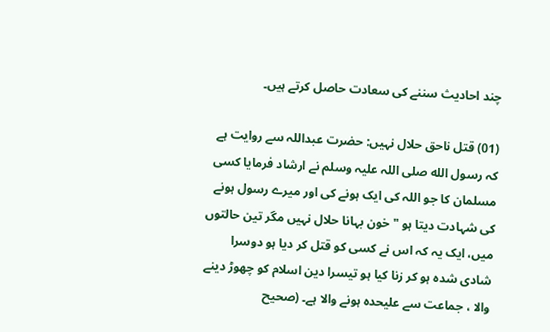چند احادیث سننے کی سعادت حاصل کرتے ہیں۔

(01) قتل ناحق حلال نہیں: حضرت عبداللہ سے روایت ہے کہ رسول الله صلی اللہ علیہ وسلم نے ارشاد فرمایا کسی مسلمان کا جو اللہ کی ایک ہونے کی اور میرے رسول ہونے کی شہادت دیتا ہو " خون بہانا حلال نہیں مگر تین حالتوں میں، ایک یہ کہ اس نے کسی کو قتل کر دیا ہو دوسرا شادی شدہ ہو کر زنا کیا ہو تیسرا دین اسلام کو چھوڑ دینے والا ، جماعت سے علیحدہ ہونے والا ہے۔ (صحیح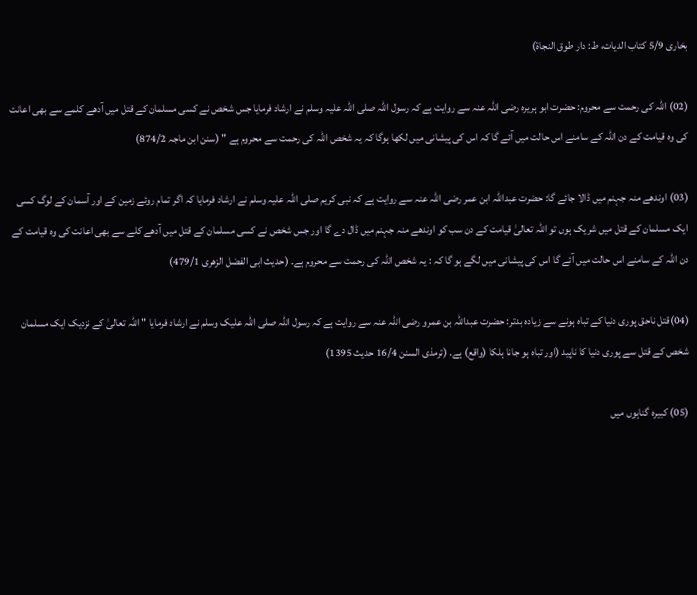بخاری 5/9 کتاب الديات، ط: دار طوق النجاة)

(02) اللہ کی رحمت سے محروم: حضرت ابو ہریرہ رضی اللہ عنہ سے روایت ہے کہ رسول اللہ صلی اللہ علیہ وسلم نے ارشاد فرمایا جس شخص نے کسی مسلمان کے قتل میں آدھے کلمے سے بھی اعانت کی وہ قیامت کے دن اللہ کے سامنے اس حالت میں آئے گا کہ اس کی پیشانی میں لکھا ہوگا کہ یہ شخص اللہ کی رحمت سے محروم ہے " (سنن ابن ماجہ 874/2)

(03) اوندھے منہ جہنم میں ڈالا جائے گا: حضرت عبداللہ ابن عمر رضی اللہ عنہ سے روایت ہے کہ نبی کریم صلی اللہ علیہ وسلم نے ارشاد فرمایا کہ اگر تمام روئے زمین کے اور آسمان کے لوگ کسی ایک مسلمان کے قتل میں شریک ہوں تو اللہ تعالیٰ قیامت کے دن سب کو اوندھے منہ جہنم میں ڈال دے گا اور جس شخص نے کسی مسلمان کے قتل میں آدھے کلے سے بھی اعانت کی وہ قیامت کے دن اللہ کے سامنے اس حالت میں آئے گا اس کی پیشانی میں لگے ہو گا کہ : یہ شخص اللہ کی رحمت سے محروم ہے۔ (حدیث ابی الفضل الزهری 479/1)

(04)قتل ناحق پوری دنیا کے تباہ ہونے سے زیادہ بدتر: حضرت عبداللہ بن عمرو رضی اللہ عنہ سے روایت ہے کہ رسول اللہ صلی اللہ علیک وسلم نے ارشاد فرمایا " اللہ تعالیٰ کے نزدیک ایک مسلمان شخص کے قتل سے پوری دنیا کا ناپید (اور تباہ ہو جانا ہلکا (واقع) ہے. (ترمذی السنن 16/4 حدیث 1395)

(05) کبیرہ گناہوں میں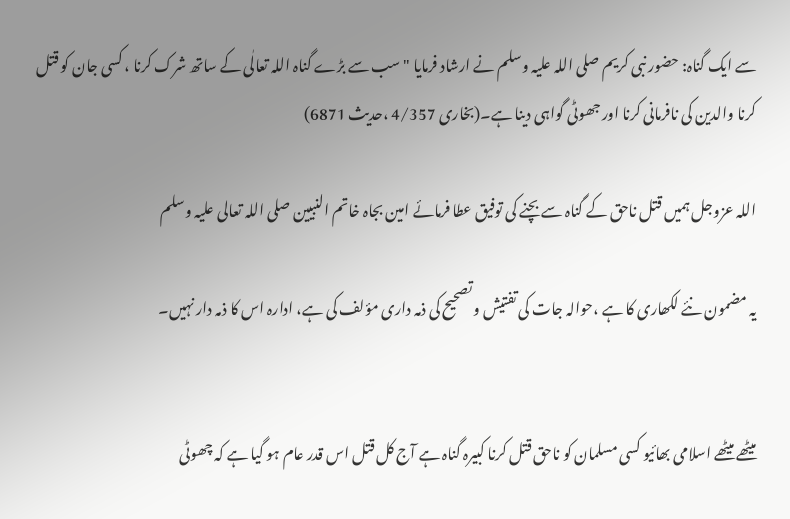سے ایک گناہ: حضور نبی کریم صلی اللہ علیہ وسلم نے ارشاد فرمایا " سب سے بڑے گناہ اللہ تعالٰی کے ساتھ شرک کرنا ، کسی جان کو قتل کرنا والدین کی نافرمانی کرنا اور جھوٹی گواہی دینا ہے۔(بخاری 4/357 ،حدیث 6871)

اللہ عزوجل ہمیں قتل ناحق کے گناہ سے بچنے کی توفیق عطا فرمائے امین بجاہ خاتم النبیین صلی اللہ تعالی علیہ وسلم

یہ مضمون نئے لکھاری کا ہے ،حوالہ جات کی تفتیش و تصحیح کی ذمہ داری مؤلف کی ہے، ادارہ اس کا ذمہ دار نہیں۔


میٹھے میٹھے اسلامی بھائیو کسی مسلمان کو ناحق قتل کرنا کبیرہ گناہ ہے آج کل قتل اس قدر عام ہو گیا ہے کہ چھوٹی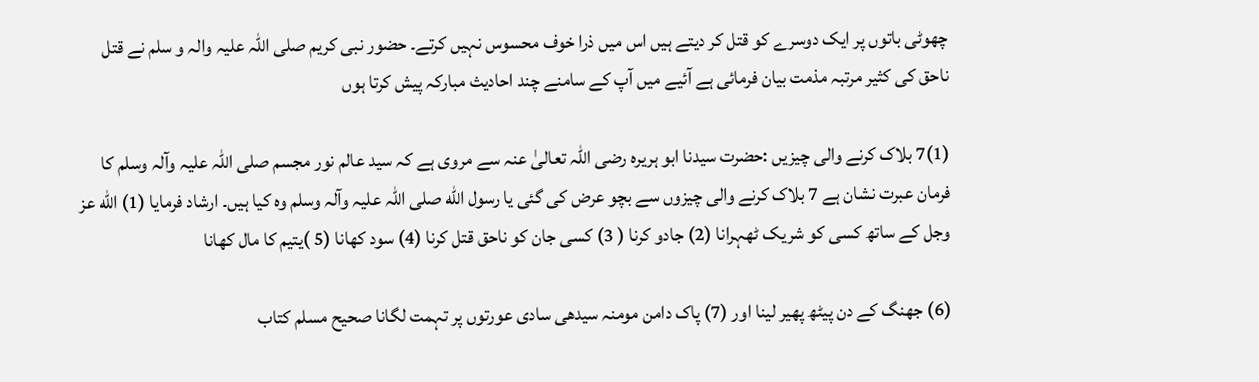چھوٹی باتوں پر ایک دوسرے کو قتل کر دیتے ہیں اس میں ذرا خوف محسوس نہیں کرتے۔ حضور نبی کریم صلی اللہ علیہ والہ و سلم نے قتل ناحق کی کثیر مرتبہ مذمت بیان فرمائی ہے آئیے میں آپ کے سامنے چند احادیث مبارکہ پیش کرتا ہوں

(1)7 بلاک کرنے والی چیزیں :حضرت سیدنا ابو ہریرہ رضی اللہ تعالیٰ عنہ سے مروی ہے کہ سید عالم نور مجسم صلی اللہ علیہ وآلہ وسلم کا فرمان عبرت نشان ہے 7 بلاک کرنے والی چیزوں سے بچو عرض کی گئی یا رسول الله صلی اللہ علیہ وآلہ وسلم وہ کیا ہیں۔ ارشاد فرمایا (1) الله عز وجل کے ساتھ کسی کو شریک ٹھہرانا (2) جادو کرنا ( 3) کسی جان کو ناحق قتل کرنا (4) سود کھانا (5 )یتیم کا مال کھانا

(6) جھنگ کے دن پیٹھ پھیر لینا اور (7) پاک دامن مومنہ سیدھی سادی عورتوں پر تہمت لگانا صحیح مسلم کتاب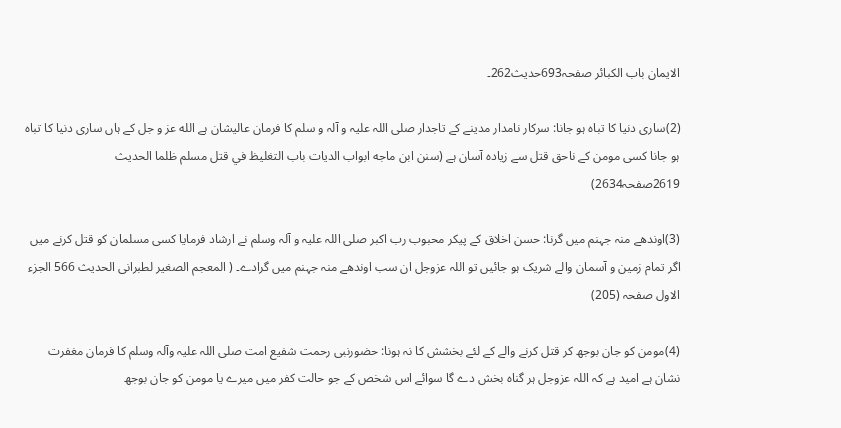الایمان باب الکبائر صفحہ693حدیث262۔

(2)ساری دنیا کا تباہ ہو جانا: سرکار نامدار مدینے کے تاجدار صلی اللہ علیہ و آلہ و سلم کا فرمان عالیشان ہے الله عز و جل کے ہاں ساری دنیا کا تباہ ہو جانا کسی مومن کے ناحق قتل سے زیادہ آسان ہے (سنن ابن ماجه ابواب الديات باب التغليظ في قتل مسلم ظلما الحدیث 2619صفحہ2634)

(3)اوندھے منہ جہنم میں گرنا: حسن اخلاق کے پیکر محبوب رب اکبر صلی اللہ علیہ و آلہ وسلم نے ارشاد فرمایا کسی مسلمان کو قتل کرنے میں اگر تمام زمین و آسمان والے شریک ہو جائیں تو اللہ عزوجل ان سب اوندھے منہ جہنم میں گرادے۔ ( المعجم الصغير لطبرانی الحدیث 566 الجزء الاول صفحہ (205)

(4)مومن کو جان بوجھ کر قتل کرنے والے کے لئے بخشش کا نہ ہونا: حضورنبی رحمت شفیع امت صلی اللہ علیہ وآلہ وسلم کا فرمان مغفرت نشان ہے امید ہے کہ اللہ عزوجل ہر گناہ بخش دے گا سوائے اس شخص کے جو حالت کفر میں میرے یا مومن کو جان بوجھ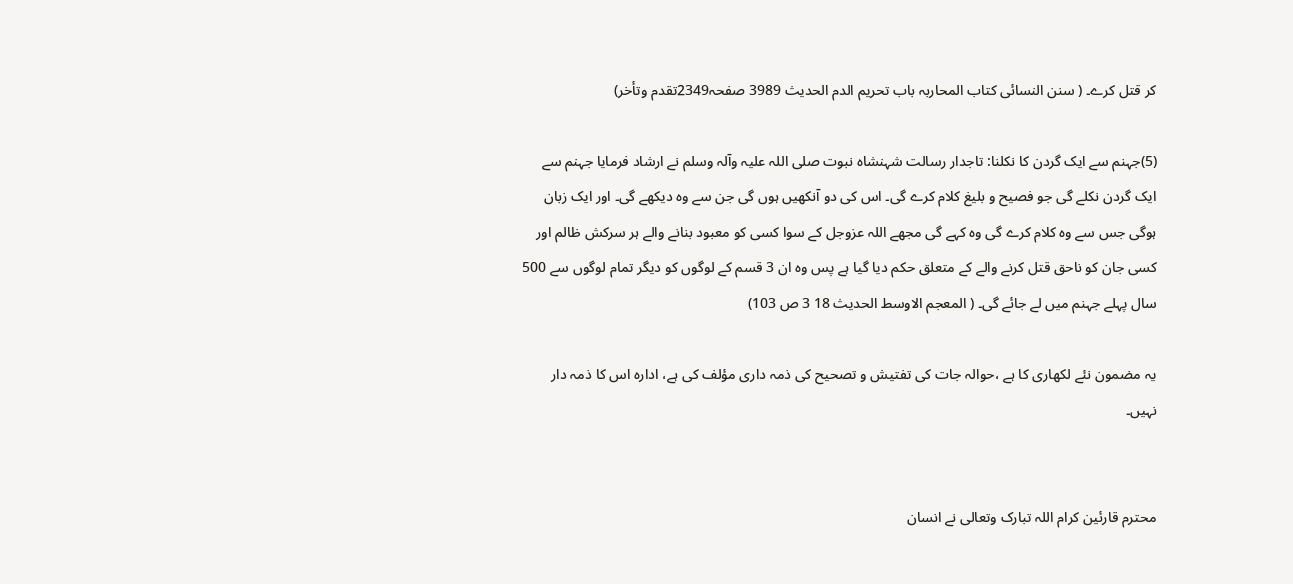کر قتل کرے۔ ( سنن النسائی کتاب المحاربہ باب تحريم الدم الحدیث 3989 صفحہ2349تقدم وتأخر)

(5)جہنم سے ایک گردن کا نکلنا: تاجدار رسالت شہنشاہ نبوت صلی اللہ علیہ وآلہ وسلم نے ارشاد فرمایا جہنم سے ایک گردن نکلے گی جو فصیح و بلیغ کلام کرے گی۔ اس کی دو آنکھیں ہوں گی جن سے وہ دیکھے گی۔ اور ایک زبان ہوگی جس سے وہ کلام کرے گی وہ کہے گی مجھے اللہ عزوجل کے سوا کسی کو معبود بنانے والے ہر سرکش ظالم اور کسی جان کو ناحق قتل کرنے والے کے متعلق حکم دیا گیا ہے پس وہ ان 3 قسم کے لوگوں کو دیگر تمام لوگوں سے 500 سال پہلے جہنم میں لے جائے گی۔ ( المعجم الاوسط الحدیث 18 3 ص 103)

یہ مضمون نئے لکھاری کا ہے ،حوالہ جات کی تفتیش و تصحیح کی ذمہ داری مؤلف کی ہے، ادارہ اس کا ذمہ دار نہیں۔


محترم قارئین کرام اللہ تبارک وتعالی نے انسان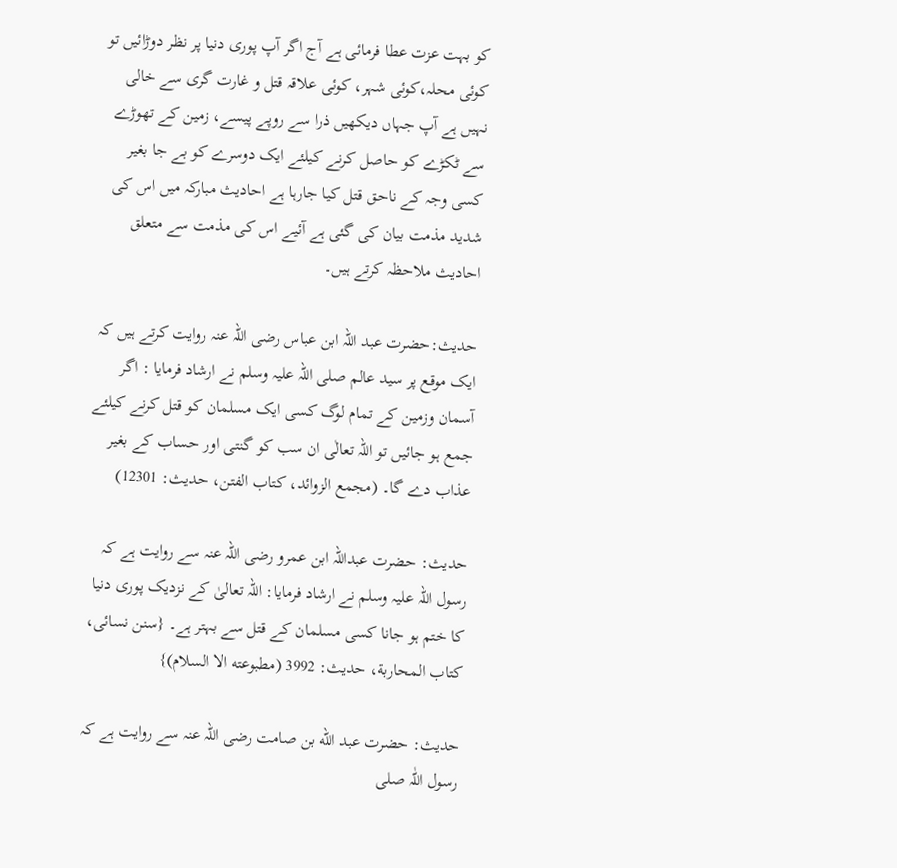کو بہت عزت عطا فرمائی ہے آج اگر آپ پوری دنیا پر نظر دوڑائیں تو کوئی محلہ،کوئی شہر، کوئی علاقہ قتل و غارت گری سے خالی نہیں ہے آپ جہاں دیکھیں ذرا سے روپے پیسے، زمین کے تھوڑے سے ٹکڑے کو حاصل کرنے کیلئے ایک دوسرے کو بے جا بغیر کسی وجہ کے ناحق قتل کیا جارہا ہے احادیث مبارکہ میں اس کی شدید مذمت بیان کی گئی ہے آئیے اس کی مذمت سے متعلق احادیث ملاحظہ کرتے ہیں۔

حدیث:حضرت عبد اللہ ابن عباس رضی اللہ عنہ روایت کرتے ہیں کہ ایک موقع پر سید عالم صلی اللہ علیہ وسلم نے ارشاد فرمایا : اگر آسمان وزمین کے تمام لوگ کسی ایک مسلمان کو قتل کرنے کیلئے جمع ہو جائیں تو اللہ تعالٰی ان سب کو گنتی اور حساب کے بغیر عذاب دے گا۔ (مجمع الزوائد، کتاب الفتن، حدیث: 12301)

حدیث: حضرت عبداللہ ابن عمرو رضی اللہ عنہ سے روایت ہے کہ رسول اللہ علیہ وسلم نے ارشاد فرمایا: اللہ تعالیٰ کے نزدیک پوری دنیا کا ختم ہو جانا کسی مسلمان کے قتل سے بہتر ہے۔ {سنن نسائی، کتاب المحاربة، حديث: 3992 (مطبوعته الا السلام)}

حدیث: حضرت عبد الله بن صامت رضی اللہ عنہ سے روایت ہے کہ رسول اللّٰہ صلی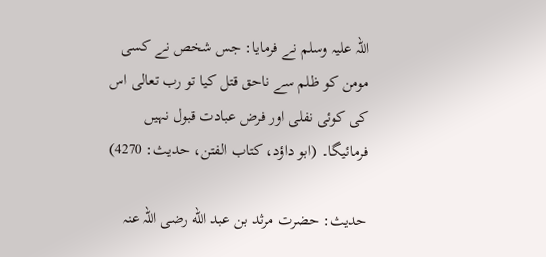اللہ علیہ وسلم نے فرمایا: جس شخص نے کسی مومن کو ظلم سے ناحق قتل کیا تو رب تعالی اس کی کوئی نفلی اور فرض عبادت قبول نہیں فرمائیگا۔ (ابو داؤد، کتاب الفتن، حدیث: 4270)

حدیث: حضرت مرثد بن عبد الله رضی اللہ عنہ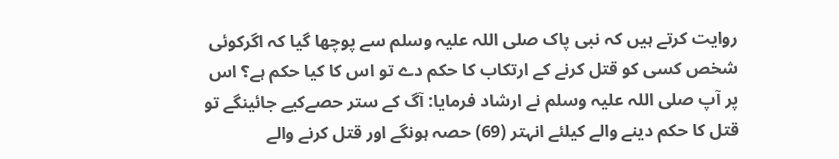روایت کرتے ہیں کہ نبی پاک صلی اللہ علیہ وسلم سے پوچھا گیا کہ اگرکوئی شخص کسی کو قتل کرنے کے ارتکاب کا حکم دے تو اس کا کیا حکم ہے؟ اس پر آپ صلی اللہ علیہ وسلم نے ارشاد فرمایا: آگ کے ستر حصےکیے جائینگے تو قتل کا حکم دینے والے کیلئے انہتر (69) حصہ ہونگے اور قتل کرنے والے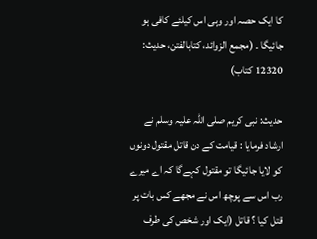کا ایک حصہ اور وہی اس کیلئے کافی ہو جائیگا ۔ (مجمع الزوائد، کتابالفتن، حدیث: 12320 كتاب)

حدیث: نبی کریم صلی اللّٰہ علیہ وسلم نے ارشاد فرمایا : قیامت کے دن قاتل مقتول دونوں کو لایا جائیگا تو مقتول کہےگا کہ اے میرے رب اس سے پوچھ اس نے مجھے کس بات پر قتل کیا ؟ قاتل (ایک اور شخص کی طرف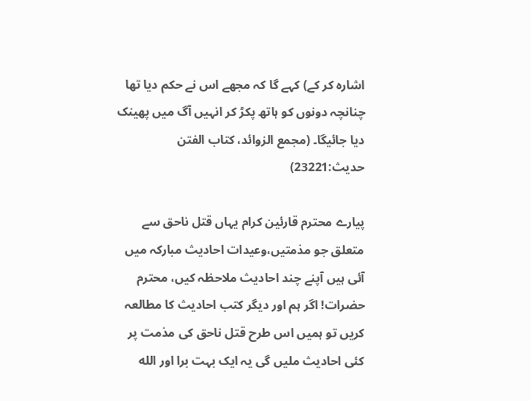اشارہ کر کے) کہے گا کہ مجھے اس نے حکم دیا تھا چنانچہ دونوں کو ہاتھ پکڑ کر انہیں آگ میں پھینک دیا جائیگا۔ (مجمع الزوائد، کتاب الفتن حدیث:23221)

پیارے محترم قارئین کرام یہاں قتل ناحق سے متعلق جو مذمتیں،وعیدات احادیث مبارکہ میں آئی ہیں آپنے چند احادیث ملاحظہ کیں، محترم حضرات! اگر ہم اور دیگر کتب احادیث کا مطالعہ کریں تو ہمیں اس طرح قتل ناحق کی مذمت پر کئی احادیث ملیں گی یہ ایک بہت برا اور الله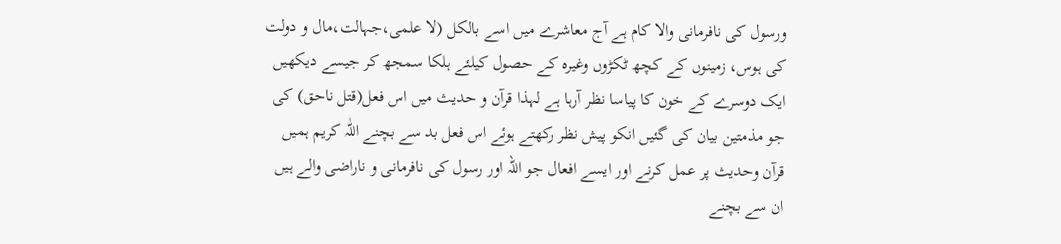ورسول کی نافرمانی والا کام ہے آج معاشرے میں اسے بالکل (لا علمی،جہالت،مال و دولت کی ہوس، زمینوں کے کچھ ٹکڑوں وغیرہ کے حصول کیلئے ہلکا سمجھ کر جیسے دیکھیں ایک دوسرے کے خون کا پیاسا نظر آرہا ہے لہذا قرآن و حدیث میں اس فعل(قتل ناحق) کی جو مذمتین بیان کی گئیں انکو پیش نظر رکھتے ہوئے اس فعل بد سے بچنے اللّٰہ کریم ہمیں قرآن وحدیث پر عمل کرنے اور ایسے افعال جو اللہ اور رسول کی نافرمانی و ناراضی والے ہیں ان سے بچنے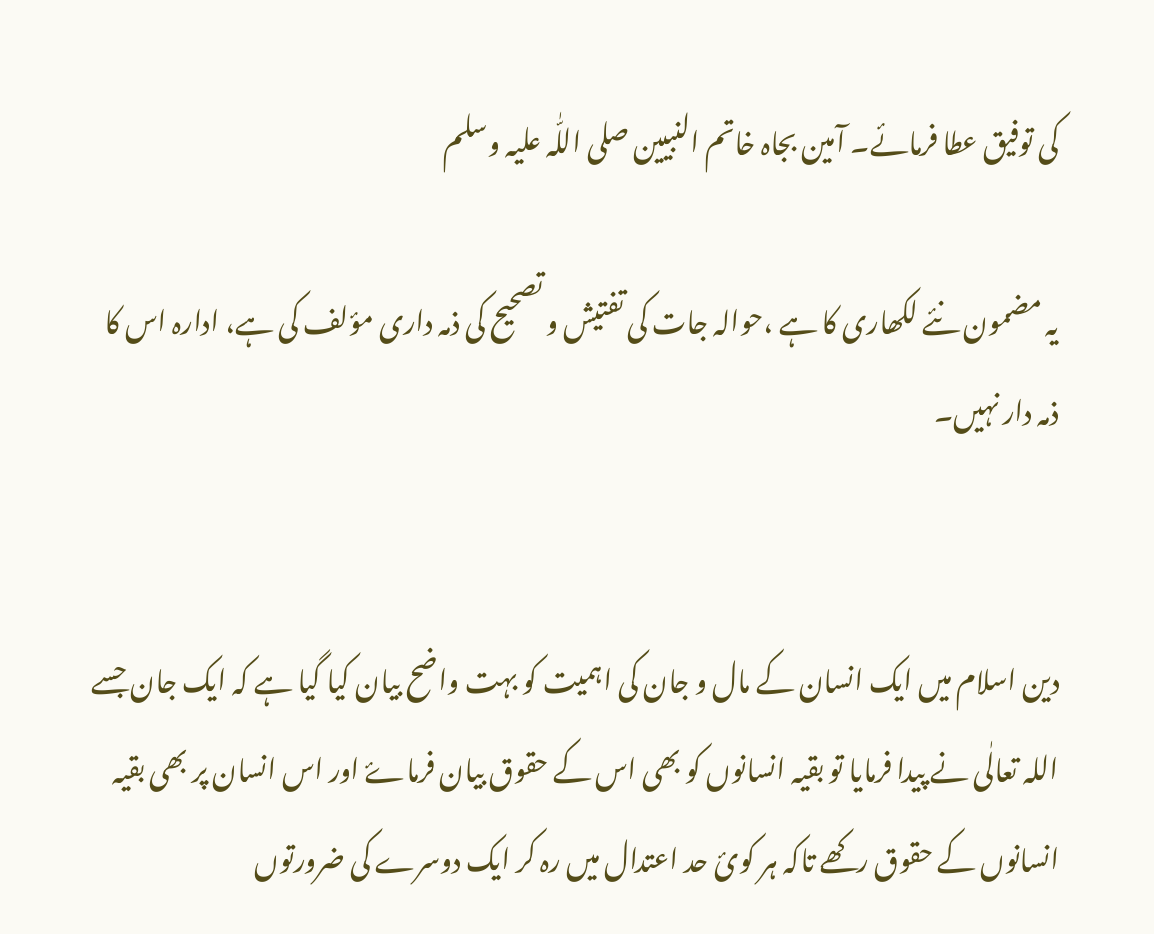کی توفیق عطا فرمائے۔ آمین بجاہ خاتم النبیین صلی اللّٰہ علیہ وسلم

یہ مضمون نئے لکھاری کا ہے ،حوالہ جات کی تفتیش و تصحیح کی ذمہ داری مؤلف کی ہے، ادارہ اس کا ذمہ دار نہیں۔


دین اسلام میں ایک انسان کے مال و جان کی اہمیت کو بہت واضح بیان کیا گیا ہے کہ ایک جان جسے اللہ تعالٰی نے پیدا فرمایا تو بقیہ انسانوں کو بھی اس کے حقوق بیان فرماۓ اور اس انسان پر بھی بقیہ انسانوں کے حقوق رکھے تاکہ ہر کوئ حد اعتدال میں رہ کر ایک دوسرے کی ضرورتوں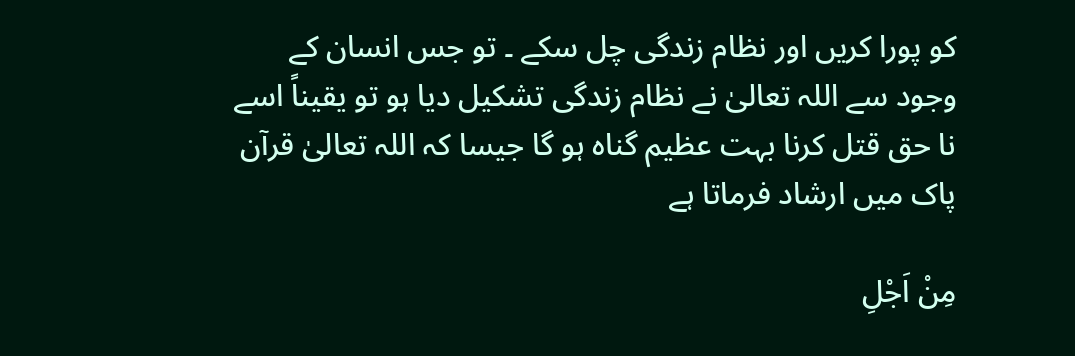کو پورا کریں اور نظام زندگی چل سکے ۔ تو جس انسان کے وجود سے اللہ تعالیٰ نے نظام زندگی تشکیل دیا ہو تو یقیناً اسے نا حق قتل کرنا بہت عظیم گناہ ہو گا جیسا کہ اللہ تعالیٰ قرآن پاک میں ارشاد فرماتا ہے

مِنْ اَجْلِ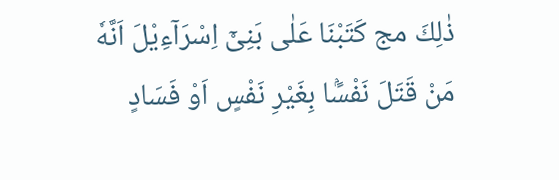ذٰلِكَ مج كَتَبْنَا عَلٰى بَنِیْۤ اِسْرَآءِیْلَ اَنَّهٗ مَنْ قَتَلَ نَفْسًۢا بِغَیْرِ نَفْسٍ اَوْ فَسَادٍ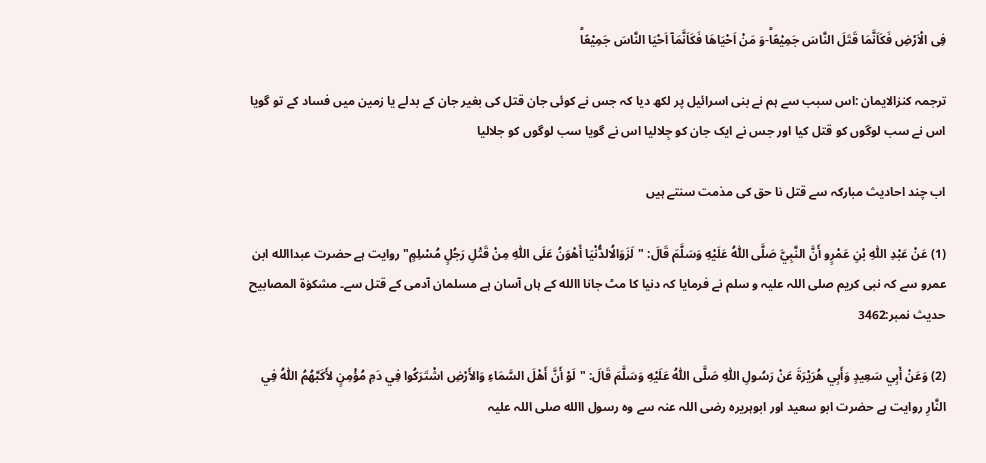فِی الْاَرْضِ فَكَاَنَّمَا قَتَلَ النَّاسَ جَمِیْعًاؕ-وَ مَنْ اَحْیَاهَا فَكَاَنَّمَاۤ اَحْیَا النَّاسَ جَمِیْعًاؕ

ترجمہ کنزالایمان :اس سبب سے ہم نے بنی اسرائیل پر لکھ دیا کہ جس نے کوئی جان قتل کی بغیر جان کے بدلے یا زمین میں فساد کے تو گویا اس نے سب لوگوں کو قتل کیا اور جس نے ایک جان کو جِلالیا اس نے گویا سب لوگوں کو جلالیا

اب چند احادیث مبارکہ سے قتل نا حق کی مذمت سنتے ہیں

(1) عَنْ عَبْدِ اللّٰهِ بْنِ عَمْرٍو أَنَّ النَّبِيَّ صَلَّى اللّٰهُ عَلَيْهِ وَسَلَّمَ قَالَ: "لَزَوَالُالدُّنْيَا أَهْوَنُ عَلَى اللّٰهِ مِنْ قَتْلِ رَجُلٍ مُسْلِمٍ" روایت ہے حضرت عبداالله ابن عمرو سے کہ نبی کریم صلی اللہ علیہ و سلم نے فرمایا کہ دنیا کا مٹ جانا االله کے ہاں آسان ہے مسلمان آدمی کے قتل سے۔ مشکوٰۃ المصابیح حدیث نمبر:3462

(2) وَعَنْ أَبِي سَعِيدٍ وَأَبِي هُرَيْرَةَ عَنْ رَسُولِ اللّٰهِ صَلَّى اللّٰهُ عَلَيْهِ وَسَلَّمَ قَالَ: "لَوْ أَنَّ أَهْلَ السَّمَاءِ وَالأَرْضِ اشْتَرَكُوا فِي دَمِ مُؤْمِنٍ لأَكَبَّهُمُ اللّٰهُ فِي النَّارِ روایت ہے حضرت ابو سعید اور ابوہریرہ رضی اللہ عنہ سے وہ رسول االله صلی اللہ علیہ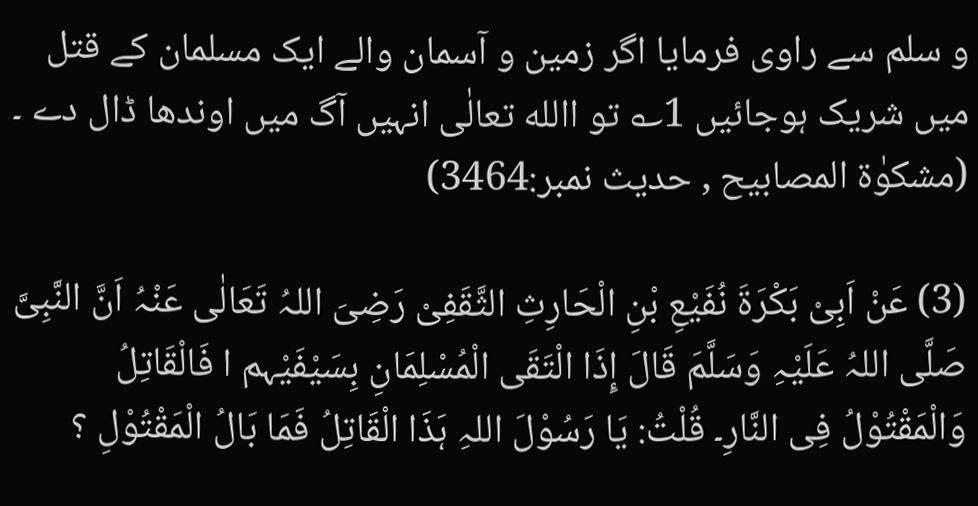و سلم سے راوی فرمایا اگر زمین و آسمان والے ایک مسلمان کے قتل میں شریک ہوجائیں 1؎ تو االله تعالٰی انہیں آگ میں اوندھا ڈال دے ۔ (مشکوٰۃ المصابیح , حدیث نمبر:3464)

(3) عَنْ اَبِیْ بَکْرَۃَ نُفَیْعِ بْنِ الْحَارِثِ الثَّقَفِیْ رَضِیَ اللہُ تَعَالٰی عَنْہُ اَنَّ النَّبِیَّ صَلَّی اللہُ عَلَیْہِ وَسَلَّمَ قَالَ إِذَا الْتَقَی الْمُسْلِمَانِ بِسَیْفَیْہم ا فَالْقَاتِلُ وَالْمَقْتُوْلُ فِی النَّارِ۔ قُلْتُ: یَا رَسُوْلَ اللہِ ہَذَا الْقَاتِلُ فَمَا بَالُ الْمَقْتُوْلِ ؟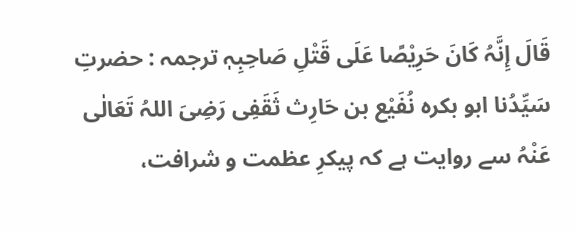قَالَ إِنَّہُ کَانَ حَرِیْصًا عَلَی قَتْلِ صَاحِبِہٖ ترجمہ : حضرتِ سَیِّدُنا ابو بکرہ نُفَیْع بن حَارِث ثَقَفِی رَضِیَ اللہُ تَعَالٰی عَنْہُ سے روایت ہے کہ پیکرِ عظمت و شرافت،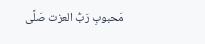مَحبوبِ رَبُّ العزت صَلَّی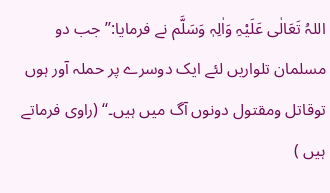اللہُ تَعَالٰی عَلَیْہِ وَاٰلِہٖ وَسَلَّم نے فرمایا:’’جب دو مسلمان تلواریں لئے ایک دوسرے پر حملہ آور ہوں توقاتل ومقتول دونوں آگ میں ہیں۔‘‘ (راوی فرماتے ہیں )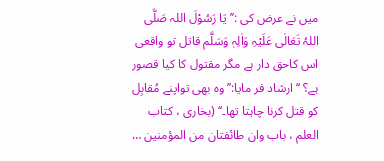میں نے عرض کی :’’ یَا رَسُوْلَ اللہ صَلَّی اللہُ تَعَالٰی عَلَیْہِ وَاٰلِہٖ وَسَلَّم قاتل تو واقعی اس کاحق دار ہے مگر مقتول کا کیا قصور ہے؟ ‘‘ ارشاد فر مایا:’’ وہ بھی تواپنے مُقابِل کو قتل کرنا چاہتا تھا۔‘‘ (بخاری ، کتاب العلم ، باب وان طائفتان من المؤمنین …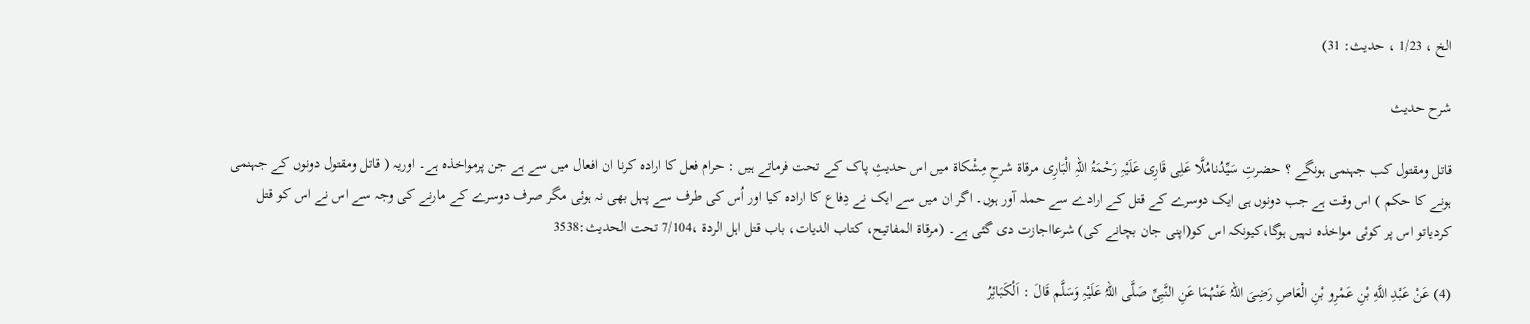الخ ، 1/23 ، حدیث: 31)

شرح حدیث

قاتل ومقتول کب جہنمی ہونگے ؟ حضرتِ سَیِّدُنامُلَّا عَلِی قَارِی عَلَیْہِ رَحْمَۃُ اللہِ الْبَارِی مرقاۃ شرحِ مِشْکاۃ میں اس حدیثِ پاک کے تحت فرماتے ہیں : حرام فعل کا ارادہ کرنا ان افعال میں سے ہے جن پرمواخذہ ہے۔ اوریہ ( قاتل ومقتول دونوں کے جہنمی ہونے کا حکم ) اس وقت ہے جب دونوں ہی ایک دوسرے کے قتل کے ارادے سے حملہ آور ہوں۔ اگر ان میں سے ایک نے دِفاع کا ارادہ کیا اور اُس کی طرف سے پہل بھی نہ ہوئی مگر صرف دوسرے کے مارنے کی وجہ سے اس نے اس کو قتل کردیاتو اس پر کوئی مواخذہ نہیں ہوگا،کیونکہ اس کو(اپنی جان بچانے کی) شرعااجازت دی گئی ہے۔ (مرقاۃ المفاتیح، کتاب الدیات، باب قتل اہل الردۃ ،7/104 تحت الحدیث:3538

(4) عَنْ عَبْدِ اللَّهِ بْنِ عَمْرِو بْنِ الْعَاصِ رَضِیَ اللہُ عَنْہُمَا عَنِ النَّبِیِّ صَلَّی اللہُ عَلَیْہِ وَسَلَّم قَالَ : اَلْكَبَائِرُ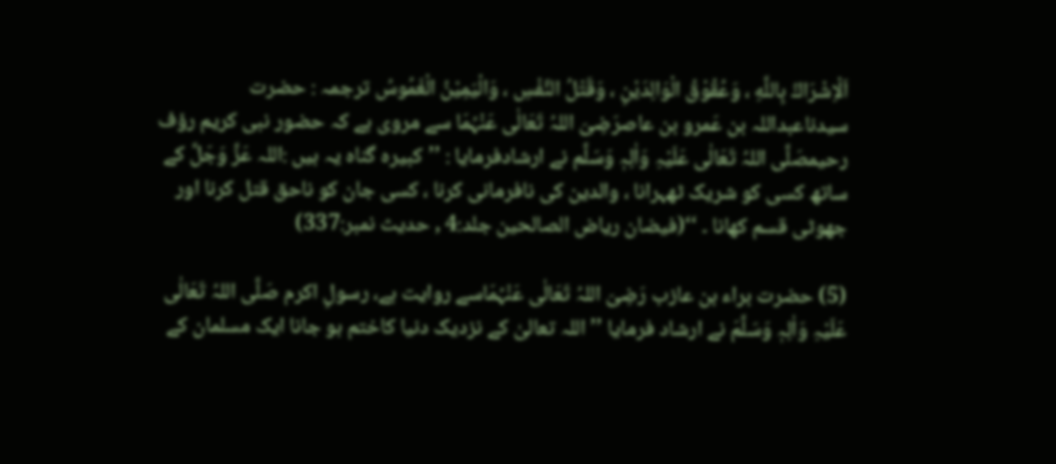اَلْاِشْرَاكُ بِاللَّهِ ، وَعُقُوْقُ الْوَالِدَيْنِ ، وَقَتْلُ النَّفْسِ ، وَالْيَمِيْنُ الْغَمُوسُ ترجمہ : حضرت سیدناعبداللہ بن عَمرو بن عاصرَضِیَ اللہُ تَعَالٰی عَنْہُمَا سے مروی ہے کہ حضور نبی کریم رؤف رحیمصَلَّی اللہُ تَعَالٰی عَلَیْہِ وَاٰلِہٖ وَسَلَّم نے ارشادفرمایا : ’’کبیرہ گناہ یہ ہیں :اللہ عَزَّ وَجَلَّ کے ساتھ کسی کو شریک ٹھہرانا ، والدین کی نافرمانی کرنا ، کسی جان کو ناحق قتل کرنا اور جھوٹی قسم کھانا ۔ ‘‘(فیضان ریاض الصالحین جلد:4 , حدیث نمبر:337)

(5) حضرت براء بن عازب رَضِیَ اللہُ تَعَالٰی عَنْہُمَاسے روایت ہے، رسولِ اکرم صَلَّی اللہُ تَعَالٰی عَلَیْہِ وَاٰلِہٖ وَسَلَّمَ نے ارشاد فرمایا ’’اللہ تعالیٰ کے نزدیک دنیا کاختم ہو جانا ایک مسلمان کے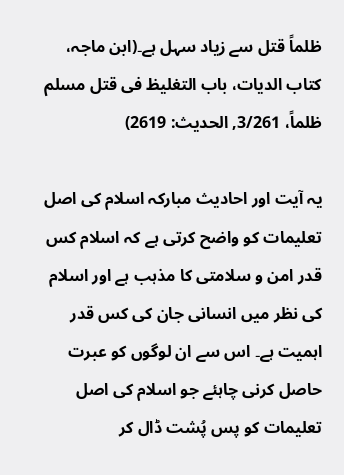ظلماً قتل سے زیاد سہل ہے۔(ابن ماجہ، کتاب الدیات، باب التغلیظ فی قتل مسلم ظلماً، 3/261, الحدیث: 2619)

یہ آیت اور احادیث مبارکہ اسلام کی اصل تعلیمات کو واضح کرتی ہے کہ اسلام کس قدر امن و سلامتی کا مذہب ہے اور اسلام کی نظر میں انسانی جان کی کس قدر اہمیت ہے۔ اس سے ان لوگوں کو عبرت حاصل کرنی چاہئے جو اسلام کی اصل تعلیمات کو پس پُشت ڈال کر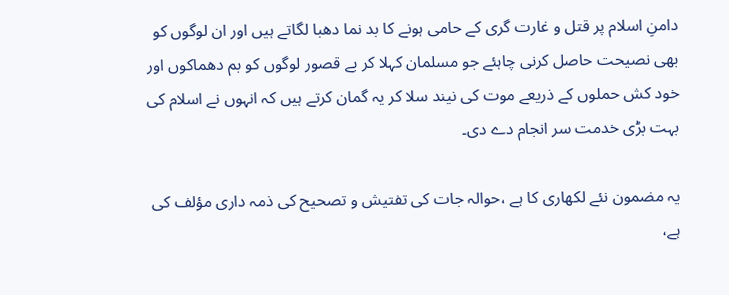دامنِ اسلام پر قتل و غارت گری کے حامی ہونے کا بد نما دھبا لگاتے ہیں اور ان لوگوں کو بھی نصیحت حاصل کرنی چاہئے جو مسلمان کہلا کر بے قصور لوگوں کو بم دھماکوں اور خود کش حملوں کے ذریعے موت کی نیند سلا کر یہ گمان کرتے ہیں کہ انہوں نے اسلام کی بہت بڑی خدمت سر انجام دے دی۔

یہ مضمون نئے لکھاری کا ہے ،حوالہ جات کی تفتیش و تصحیح کی ذمہ داری مؤلف کی ہے،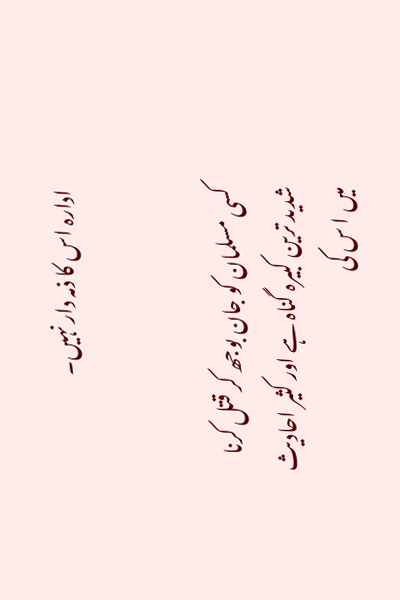ادارہ اس کا ذمہ دار نہیں۔


کسی مسلمان کو جان بوجھ کر قتل کرنا شدید ترین کبیرہ گناہ ہے اور کثیر احادیث میں ا س کی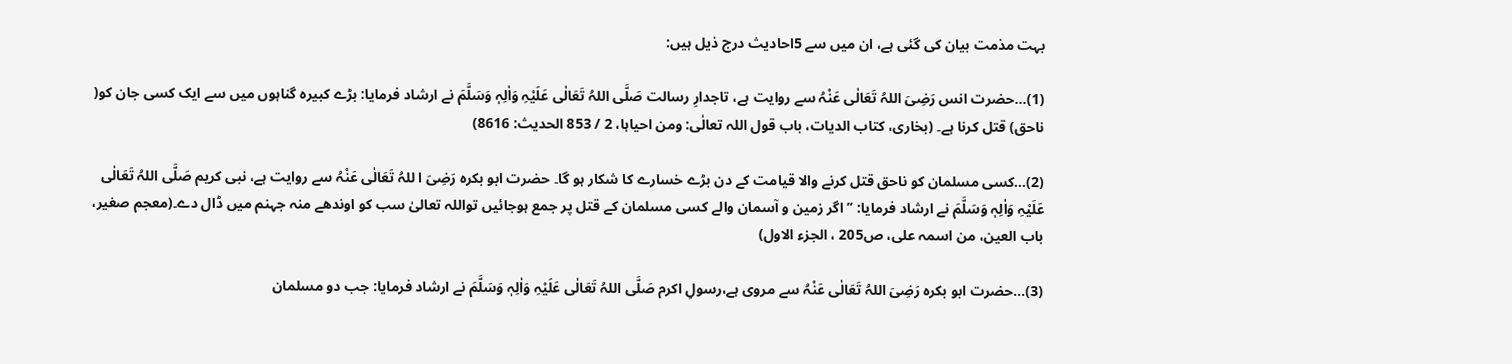بہت مذمت بیان کی گئی ہے، ان میں سے 5احادیث درج ذیل ہیں:

(1)…حضرت انس رَضِیَ اللہُ تَعَالٰی عَنْہُ سے روایت ہے، تاجدارِ رسالت صَلَّی اللہُ تَعَالٰی عَلَیْہِ وَاٰلِہٖ وَسَلَّمَ نے ارشاد فرمایا: بڑے کبیرہ گناہوں میں سے ایک کسی جان کو( ناحق) قتل کرنا ہے۔ (بخاری، کتاب الدیات، باب قول اللہ تعالٰی: ومن احیاہا، 2 / 853 الحدیث: 8616)

(2)…کسی مسلمان کو ناحق قتل کرنے والا قیامت کے دن بڑے خسارے کا شکار ہو گا۔ حضرت ابو بکرہ رَضِیَ ا للہُ تَعَالٰی عَنْہُ سے روایت ہے، نبی کریم صَلَّی اللہُ تَعَالٰی عَلَیْہِ وَاٰلِہٖ وَسَلَّمَ نے ارشاد فرمایا: ’’اگر زمین و آسمان والے کسی مسلمان کے قتل پر جمع ہوجائیں تواللہ تعالیٰ سب کو اوندھے منہ جہنم میں ڈال دے۔(معجم صغیر، باب العین، من اسمہ علی، ص205 ، الجزء الاول)

(3)…حضرت ابو بکرہ رَضِیَ اللہُ تَعَالٰی عَنْہُ سے مروی ہے،رسولِ اکرم صَلَّی اللہُ تَعَالٰی عَلَیْہِ وَاٰلِہٖ وَسَلَّمَ نے ارشاد فرمایا: جب دو مسلمان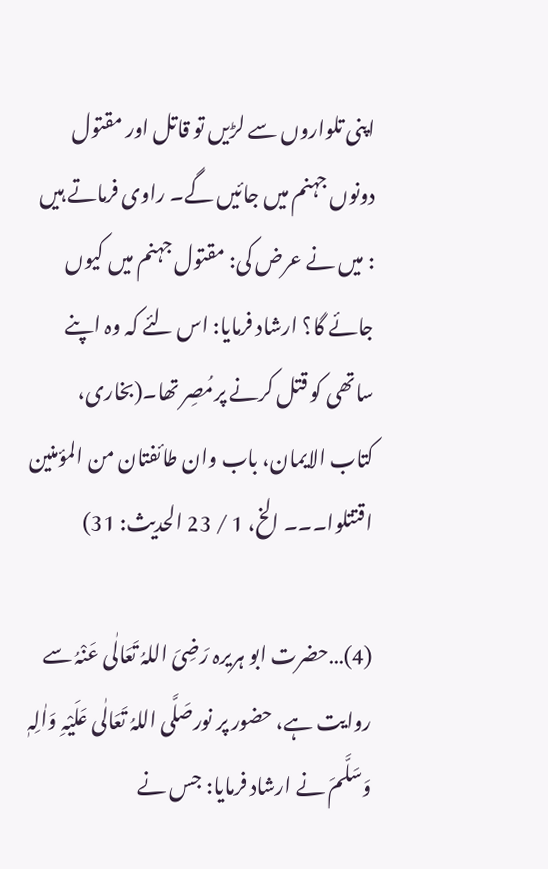اپنی تلواروں سے لڑیں تو قاتل اور مقتول دونوں جہنم میں جائیں گے۔ راوی فرماتے ہیں : میں نے عرض کی: مقتول جہنم میں کیوں جائے گا؟ ارشاد فرمایا: اس لئے کہ وہ اپنے ساتھی کو قتل کرنے پرمُصِر تھا۔(بخاری، کتاب الایمان، باب وان طائفتان من المؤمنین اقتتلوا۔۔۔ الخ، 1 / 23 الحدیث: 31)

(4)…حضرت ابو ہریرہ رَضِیَ اللہُ تَعَالٰی عَنْہُ سے روایت ہے، حضور پر نورصَلَّی اللہُ تَعَالٰی عَلَیْہِ وَاٰلِہٖ وَسَلَّمَ نے ارشاد فرمایا: جس نے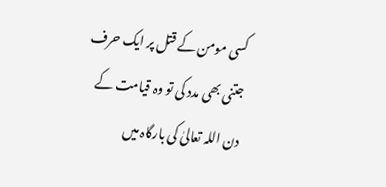کسی مومن کے قتل پر ایک حرف جتنی بھی مدد کی تو وہ قیامت کے دن اللہ تعالیٰ کی بارگاہ میں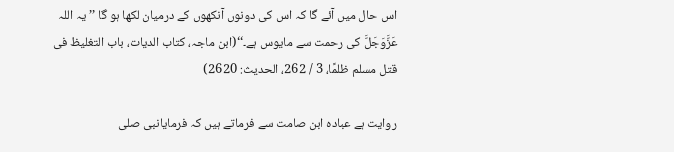اس حال میں آئے گا کہ اس کی دونوں آنکھوں کے درمیان لکھا ہو گا ’’یہ اللہ عَزَّوَجَلَّ کی رحمت سے مایوس ہے۔‘‘(ابن ماجہ، کتاب الدیات، باب التغلیظ فی قتل مسلم ظلمًا، 3 / 262، الحدیث: 2620)

روایت ہے عبادہ ابن صامت سے فرماتے ہیں کہ فرمایانبی صلی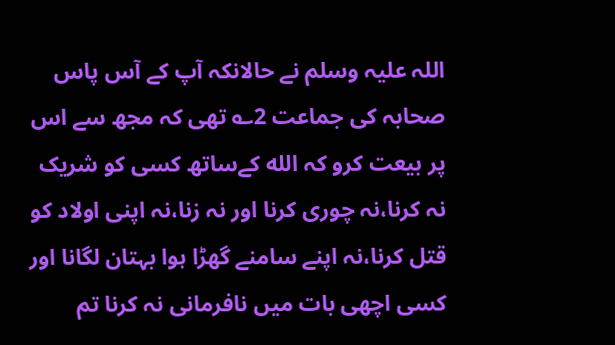اللہ علیہ وسلم نے حالانکہ آپ کے آس پاس صحابہ کی جماعت 2؎ تھی کہ مجھ سے اس پر بیعت کرو کہ الله کےساتھ کسی کو شریک نہ کرنا،نہ چوری کرنا اور نہ زنا،نہ اپنی اولاد کو قتل کرنا،نہ اپنے سامنے گھڑا ہوا بہتان لگانا اور کسی اچھی بات میں نافرمانی نہ کرنا تم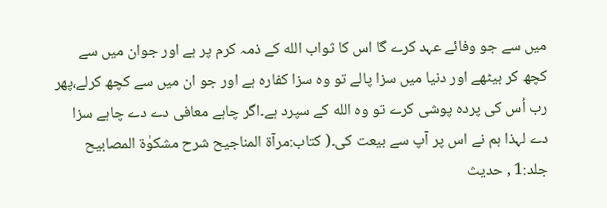میں سے جو وفائے عہد کرے گا اس کا ثواب الله کے ذمہ کرم پر ہے اور جوان میں سے کچھ کر بیٹھے اور دنیا میں سزا پالے تو وہ سزا کفارہ ہے اور جو ان میں سے کچھ کرلے،پھر رب اُس کی پردہ پوشی کرے تو وہ الله کے سپرد ہے۔اگر چاہے معافی دے دے چاہے سزا دے لہذا ہم نے اس پر آپ سے بیعت کی۔( کتاب:مرآۃ المناجیح شرح مشکوٰۃ المصابیح جلد:1 , حدیث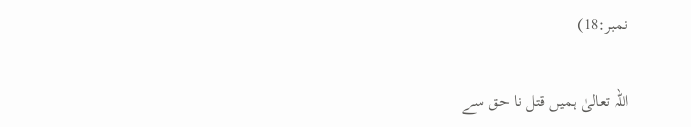نمبر:18)

اللہ تعالیٰ ہمیں قتل نا حق سے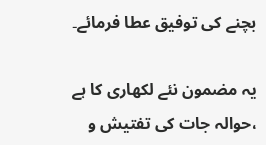بچنے کی توفیق عطا فرمائے۔

یہ مضمون نئے لکھاری کا ہے ،حوالہ جات کی تفتیش و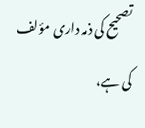تصحیح کی ذمہ داری مؤلف کی ہے،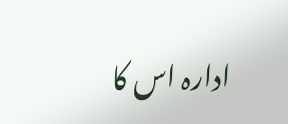ادارہ اس کا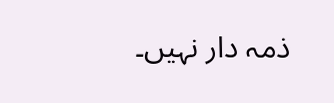ذمہ دار نہیں۔